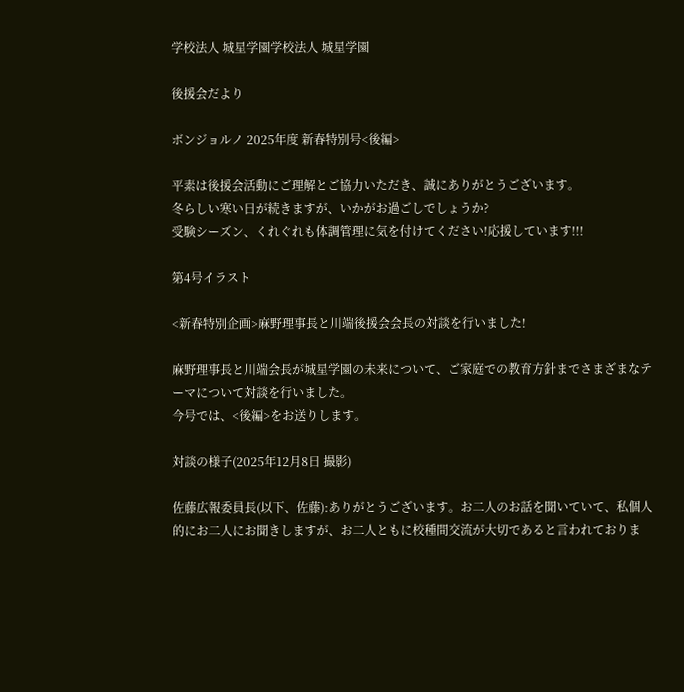学校法人 城星学園学校法人 城星学園

後援会だより

ボンジョルノ 2025年度 新春特別号<後編>

平素は後援会活動にご理解とご協力いただき、誠にありがとうございます。
冬らしい寒い日が続きますが、いかがお過ごしでしょうか?
受験シーズン、くれぐれも体調管理に気を付けてください!応援しています!!!

第4号イラスト

<新春特別企画>麻野理事長と川端後援会会長の対談を行いました!

麻野理事長と川端会長が城星学園の未来について、ご家庭での教育方針までさまざまなテーマについて対談を行いました。
今号では、<後編>をお送りします。

対談の様子(2025年12月8日 撮影)

佐藤広報委員長(以下、佐藤):ありがとうございます。お二人のお話を聞いていて、私個人的にお二人にお聞きしますが、お二人ともに校種間交流が大切であると言われておりま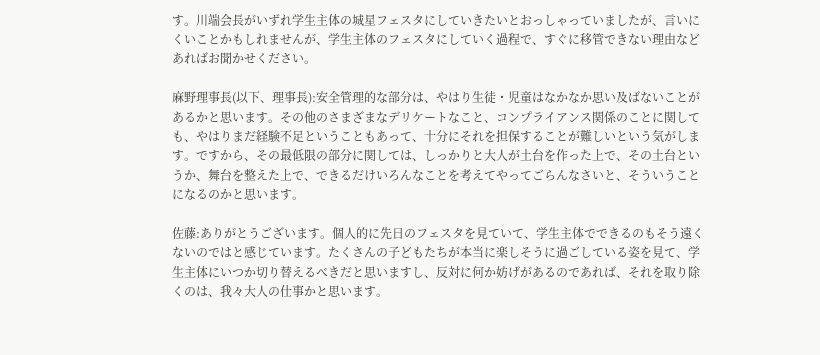す。川端会長がいずれ学生主体の城星フェスタにしていきたいとおっしゃっていましたが、言いにくいことかもしれませんが、学生主体のフェスタにしていく過程で、すぐに移管できない理由などあればお聞かせください。

麻野理事長(以下、理事長):安全管理的な部分は、やはり生徒・児童はなかなか思い及ばないことがあるかと思います。その他のさまざまなデリケートなこと、コンプライアンス関係のことに関しても、やはりまだ経験不足ということもあって、十分にそれを担保することが難しいという気がします。ですから、その最低限の部分に関しては、しっかりと大人が土台を作った上で、その土台というか、舞台を整えた上で、できるだけいろんなことを考えてやってごらんなさいと、そういうことになるのかと思います。

佐藤:ありがとうございます。個人的に先日のフェスタを見ていて、学生主体でできるのもそう遠くないのではと感じています。たくさんの子どもたちが本当に楽しそうに過ごしている姿を見て、学生主体にいつか切り替えるべきだと思いますし、反対に何か妨げがあるのであれば、それを取り除くのは、我々大人の仕事かと思います。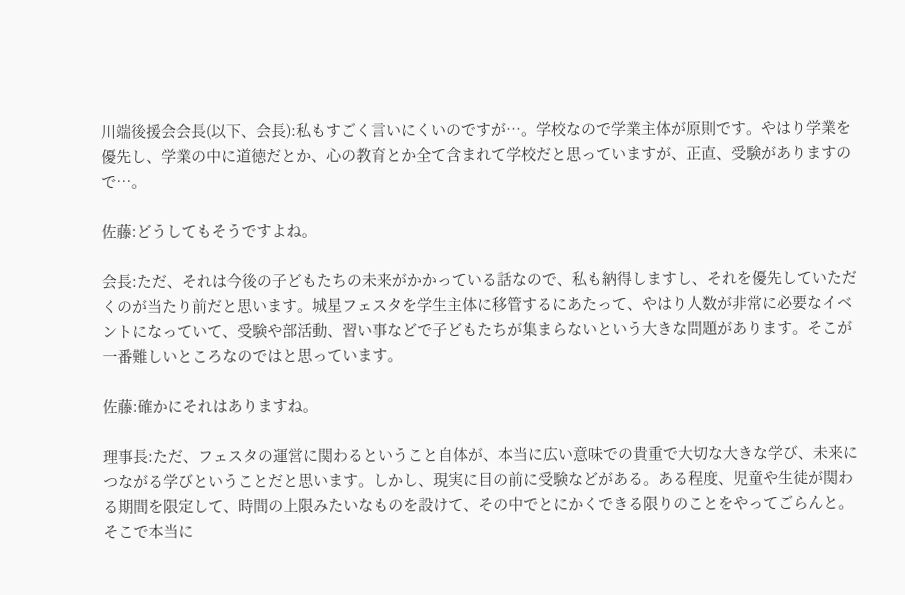川端後援会会長(以下、会長):私もすごく言いにくいのですが…。学校なので学業主体が原則です。やはり学業を優先し、学業の中に道徳だとか、心の教育とか全て含まれて学校だと思っていますが、正直、受験がありますので…。

佐藤:どうしてもそうですよね。

会長:ただ、それは今後の子どもたちの未来がかかっている話なので、私も納得しますし、それを優先していただくのが当たり前だと思います。城星フェスタを学生主体に移管するにあたって、やはり人数が非常に必要なイベントになっていて、受験や部活動、習い事などで子どもたちが集まらないという大きな問題があります。そこが一番難しいところなのではと思っています。

佐藤:確かにそれはありますね。

理事長:ただ、フェスタの運営に関わるということ自体が、本当に広い意味での貴重で大切な大きな学び、未来につながる学びということだと思います。しかし、現実に目の前に受験などがある。ある程度、児童や生徒が関わる期間を限定して、時間の上限みたいなものを設けて、その中でとにかくできる限りのことをやってごらんと。そこで本当に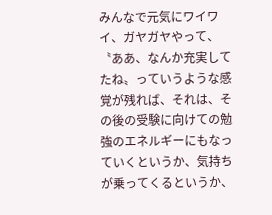みんなで元気にワイワイ、ガヤガヤやって、〝ああ、なんか充実してたね〟っていうような感覚が残れば、それは、その後の受験に向けての勉強のエネルギーにもなっていくというか、気持ちが乗ってくるというか、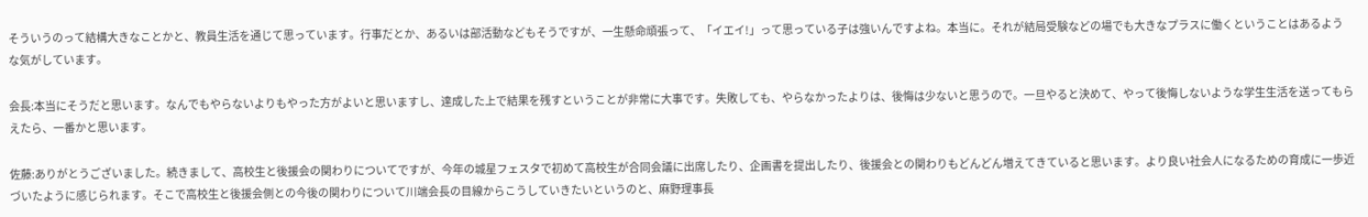そういうのって結構大きなことかと、教員生活を通じて思っています。行事だとか、あるいは部活動などもそうですが、一生懸命頑張って、「イエイ!」って思っている子は強いんですよね。本当に。それが結局受験などの場でも大きなプラスに働くということはあるような気がしています。

会長:本当にそうだと思います。なんでもやらないよりもやった方がよいと思いますし、達成した上で結果を残すということが非常に大事です。失敗しても、やらなかったよりは、後悔は少ないと思うので。一旦やると決めて、やって後悔しないような学生生活を送ってもらえたら、一番かと思います。

佐藤:ありがとうございました。続きまして、高校生と後援会の関わりについてですが、今年の城星フェスタで初めて高校生が合同会議に出席したり、企画書を提出したり、後援会との関わりもどんどん増えてきていると思います。より良い社会人になるための育成に一歩近づいたように感じられます。そこで高校生と後援会側との今後の関わりについて川端会長の目線からこうしていきたいというのと、麻野理事長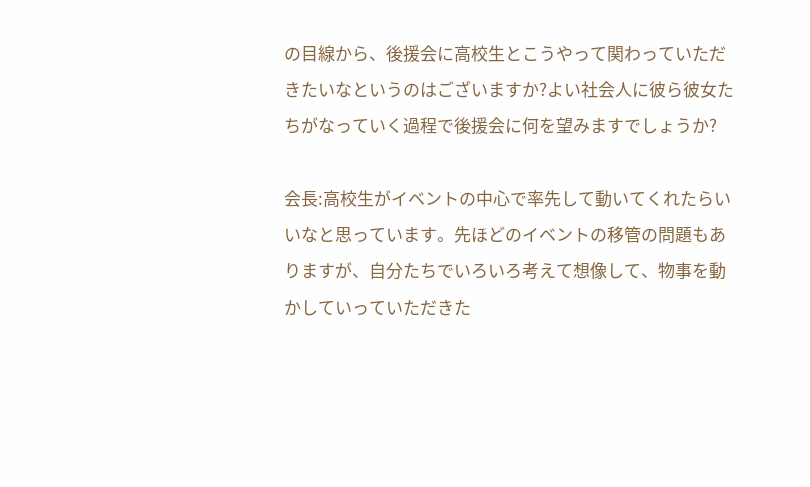の目線から、後援会に高校生とこうやって関わっていただきたいなというのはございますか?よい社会人に彼ら彼女たちがなっていく過程で後援会に何を望みますでしょうか?

会長:高校生がイベントの中心で率先して動いてくれたらいいなと思っています。先ほどのイベントの移管の問題もありますが、自分たちでいろいろ考えて想像して、物事を動かしていっていただきた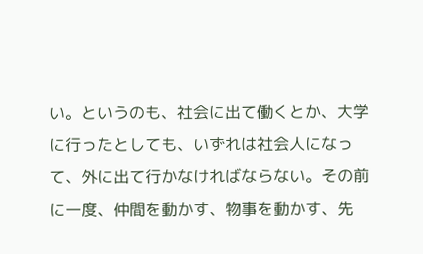い。というのも、社会に出て働くとか、大学に行ったとしても、いずれは社会人になって、外に出て行かなければならない。その前に一度、仲間を動かす、物事を動かす、先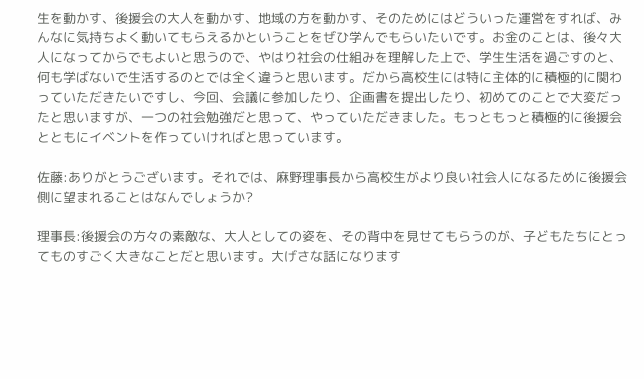生を動かす、後援会の大人を動かす、地域の方を動かす、そのためにはどういった運営をすれば、みんなに気持ちよく動いてもらえるかということをぜひ学んでもらいたいです。お金のことは、後々大人になってからでもよいと思うので、やはり社会の仕組みを理解した上で、学生生活を過ごすのと、何も学ばないで生活するのとでは全く違うと思います。だから高校生には特に主体的に積極的に関わっていただきたいですし、今回、会議に参加したり、企画書を提出したり、初めてのことで大変だったと思いますが、一つの社会勉強だと思って、やっていただきました。もっともっと積極的に後援会とともにイベントを作っていければと思っています。

佐藤:ありがとうございます。それでは、麻野理事長から高校生がより良い社会人になるために後援会側に望まれることはなんでしょうか?

理事長:後援会の方々の素敵な、大人としての姿を、その背中を見せてもらうのが、子どもたちにとってものすごく大きなことだと思います。大げさな話になります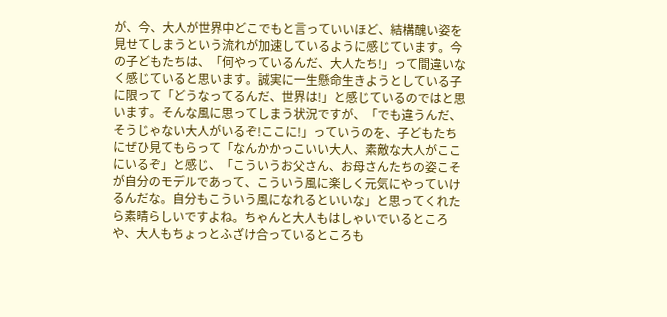が、今、大人が世界中どこでもと言っていいほど、結構醜い姿を見せてしまうという流れが加速しているように感じています。今の子どもたちは、「何やっているんだ、大人たち!」って間違いなく感じていると思います。誠実に一生懸命生きようとしている子に限って「どうなってるんだ、世界は!」と感じているのではと思います。そんな風に思ってしまう状況ですが、「でも違うんだ、そうじゃない大人がいるぞ!ここに!」っていうのを、子どもたちにぜひ見てもらって「なんかかっこいい大人、素敵な大人がここにいるぞ」と感じ、「こういうお父さん、お母さんたちの姿こそが自分のモデルであって、こういう風に楽しく元気にやっていけるんだな。自分もこういう風になれるといいな」と思ってくれたら素晴らしいですよね。ちゃんと大人もはしゃいでいるところや、大人もちょっとふざけ合っているところも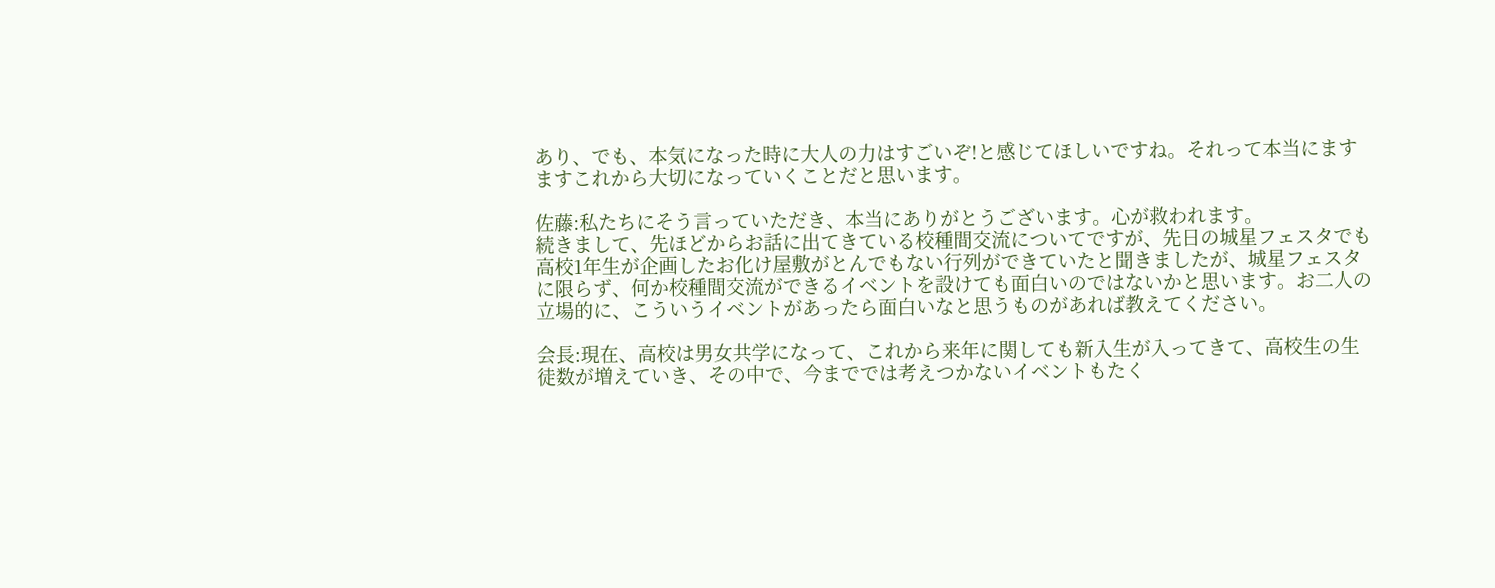あり、でも、本気になった時に大人の力はすごいぞ!と感じてほしいですね。それって本当にますますこれから大切になっていくことだと思います。

佐藤:私たちにそう言っていただき、本当にありがとうございます。心が救われます。
続きまして、先ほどからお話に出てきている校種間交流についてですが、先日の城星フェスタでも高校1年生が企画したお化け屋敷がとんでもない行列ができていたと聞きましたが、城星フェスタに限らず、何か校種間交流ができるイベントを設けても面白いのではないかと思います。お二人の立場的に、こういうイベントがあったら面白いなと思うものがあれば教えてください。

会長:現在、高校は男女共学になって、これから来年に関しても新入生が入ってきて、高校生の生徒数が増えていき、その中で、今まででは考えつかないイベントもたく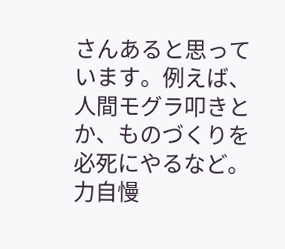さんあると思っています。例えば、人間モグラ叩きとか、ものづくりを必死にやるなど。力自慢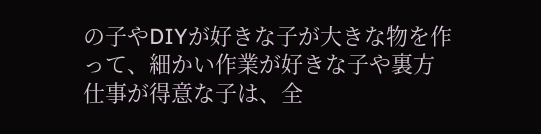の子やDIYが好きな子が大きな物を作って、細かい作業が好きな子や裏方仕事が得意な子は、全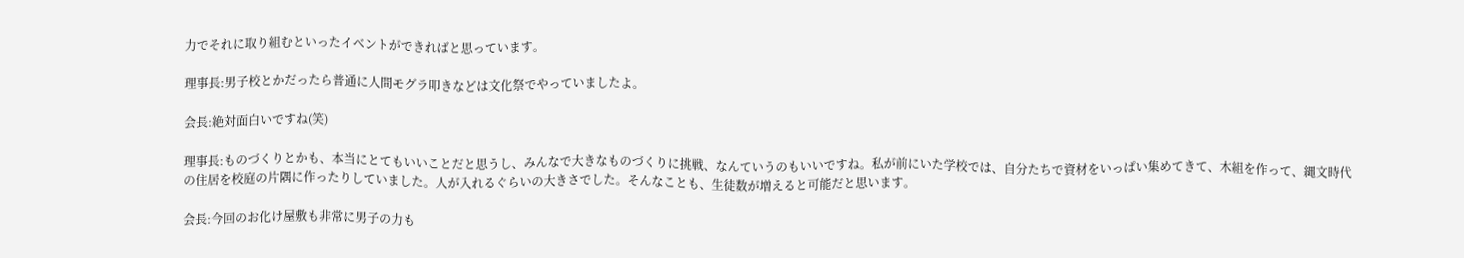力でそれに取り組むといったイベントができればと思っています。

理事長:男子校とかだったら普通に人間モグラ叩きなどは文化祭でやっていましたよ。

会長:絶対面白いですね(笑)

理事長:ものづくりとかも、本当にとてもいいことだと思うし、みんなで大きなものづくりに挑戦、なんていうのもいいですね。私が前にいた学校では、自分たちで資材をいっぱい集めてきて、木組を作って、縄文時代の住居を校庭の片隅に作ったりしていました。人が入れるぐらいの大きさでした。そんなことも、生徒数が増えると可能だと思います。

会長:今回のお化け屋敷も非常に男子の力も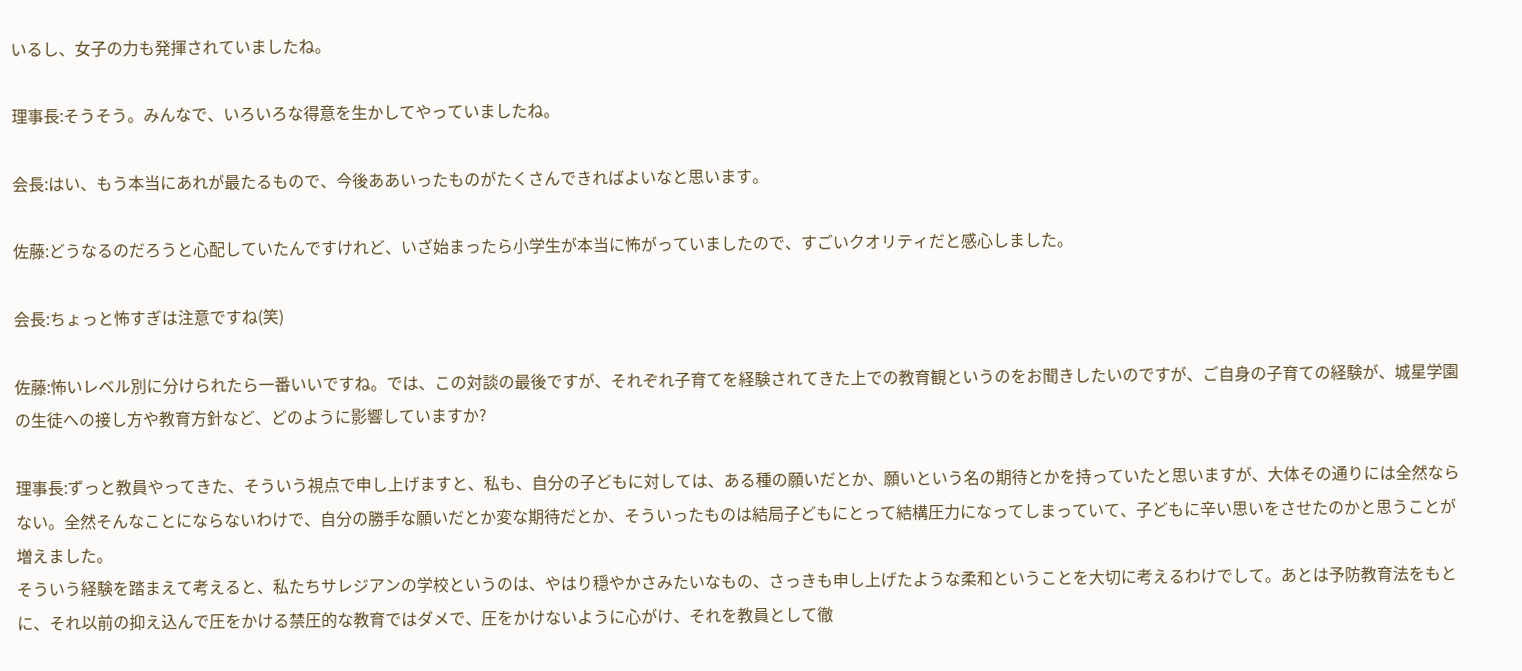いるし、女子の力も発揮されていましたね。

理事長:そうそう。みんなで、いろいろな得意を生かしてやっていましたね。

会長:はい、もう本当にあれが最たるもので、今後ああいったものがたくさんできればよいなと思います。

佐藤:どうなるのだろうと心配していたんですけれど、いざ始まったら小学生が本当に怖がっていましたので、すごいクオリティだと感心しました。

会長:ちょっと怖すぎは注意ですね(笑)

佐藤:怖いレベル別に分けられたら一番いいですね。では、この対談の最後ですが、それぞれ子育てを経験されてきた上での教育観というのをお聞きしたいのですが、ご自身の子育ての経験が、城星学園の生徒への接し方や教育方針など、どのように影響していますか?

理事長:ずっと教員やってきた、そういう視点で申し上げますと、私も、自分の子どもに対しては、ある種の願いだとか、願いという名の期待とかを持っていたと思いますが、大体その通りには全然ならない。全然そんなことにならないわけで、自分の勝手な願いだとか変な期待だとか、そういったものは結局子どもにとって結構圧力になってしまっていて、子どもに辛い思いをさせたのかと思うことが増えました。
そういう経験を踏まえて考えると、私たちサレジアンの学校というのは、やはり穏やかさみたいなもの、さっきも申し上げたような柔和ということを大切に考えるわけでして。あとは予防教育法をもとに、それ以前の抑え込んで圧をかける禁圧的な教育ではダメで、圧をかけないように心がけ、それを教員として徹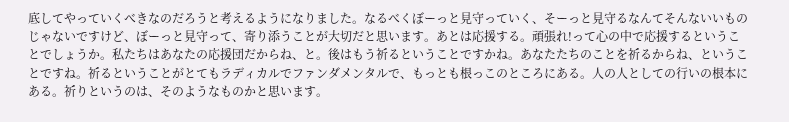底してやっていくべきなのだろうと考えるようになりました。なるべくぼーっと見守っていく、そーっと見守るなんてそんないいものじゃないですけど、ぼーっと見守って、寄り添うことが大切だと思います。あとは応援する。頑張れ!って心の中で応援するということでしょうか。私たちはあなたの応援団だからね、と。後はもう祈るということですかね。あなたたちのことを祈るからね、ということですね。祈るということがとてもラディカルでファンダメンタルで、もっとも根っこのところにある。人の人としての行いの根本にある。祈りというのは、そのようなものかと思います。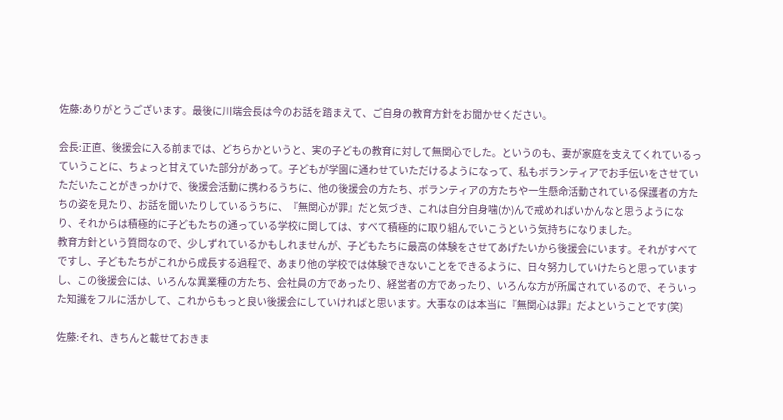佐藤:ありがとうございます。最後に川端会長は今のお話を踏まえて、ご自身の教育方針をお聞かせください。

会長:正直、後援会に入る前までは、どちらかというと、実の子どもの教育に対して無関心でした。というのも、妻が家庭を支えてくれているっていうことに、ちょっと甘えていた部分があって。子どもが学園に通わせていただけるようになって、私もボランティアでお手伝いをさせていただいたことがきっかけで、後援会活動に携わるうちに、他の後援会の方たち、ボランティアの方たちや一生懸命活動されている保護者の方たちの姿を見たり、お話を聞いたりしているうちに、『無関心が罪』だと気づき、これは自分自身噛(か)んで戒めればいかんなと思うようになり、それからは積極的に子どもたちの通っている学校に関しては、すべて積極的に取り組んでいこうという気持ちになりました。
教育方針という質問なので、少しずれているかもしれませんが、子どもたちに最高の体験をさせてあげたいから後援会にいます。それがすべてですし、子どもたちがこれから成長する過程で、あまり他の学校では体験できないことをできるように、日々努力していけたらと思っていますし、この後援会には、いろんな異業種の方たち、会社員の方であったり、経営者の方であったり、いろんな方が所属されているので、そういった知識をフルに活かして、これからもっと良い後援会にしていければと思います。大事なのは本当に『無関心は罪』だよということです(笑)

佐藤:それ、きちんと載せておきま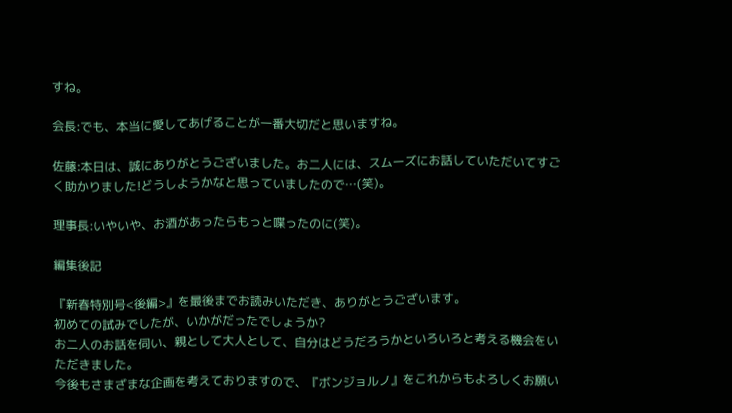すね。

会長:でも、本当に愛してあげることが一番大切だと思いますね。

佐藤:本日は、誠にありがとうございました。お二人には、スムーズにお話していただいてすごく助かりました!どうしようかなと思っていましたので…(笑)。

理事長:いやいや、お酒があったらもっと喋ったのに(笑)。

編集後記

『新春特別号<後編>』を最後までお読みいただき、ありがとうございます。
初めての試みでしたが、いかがだったでしょうか?
お二人のお話を伺い、親として大人として、自分はどうだろうかといろいろと考える機会をいただきました。
今後もさまざまな企画を考えておりますので、『ボンジョルノ』をこれからもよろしくお願い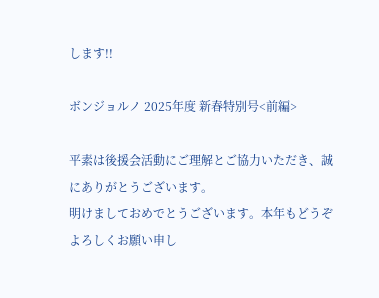します!!

ボンジョルノ 2025年度 新春特別号<前編>

平素は後援会活動にご理解とご協力いただき、誠にありがとうございます。
明けましておめでとうございます。本年もどうぞよろしくお願い申し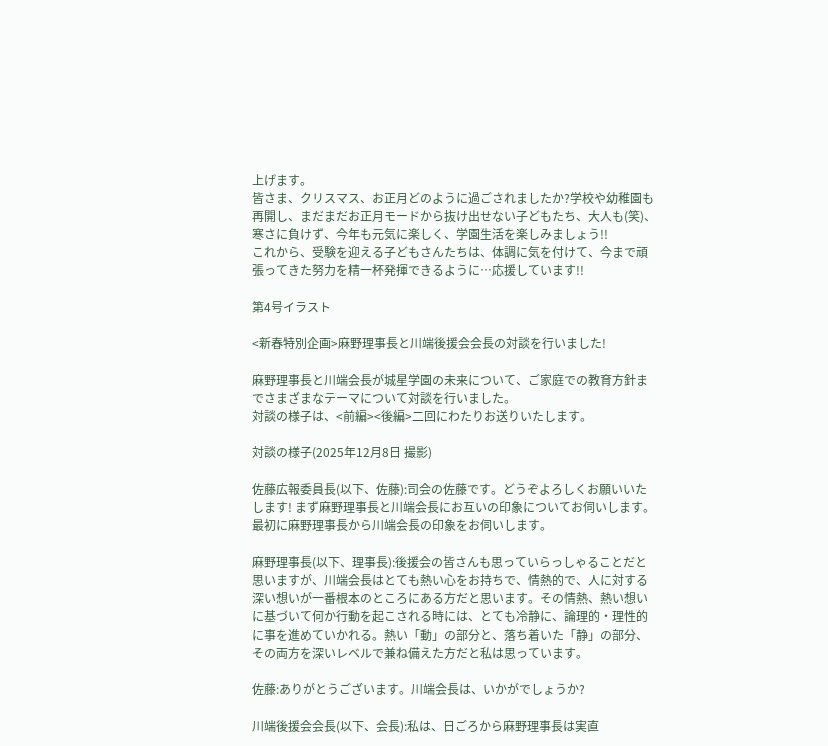上げます。
皆さま、クリスマス、お正月どのように過ごされましたか?学校や幼稚園も再開し、まだまだお正月モードから抜け出せない子どもたち、大人も(笑)、寒さに負けず、今年も元気に楽しく、学園生活を楽しみましょう!!
これから、受験を迎える子どもさんたちは、体調に気を付けて、今まで頑張ってきた努力を精一杯発揮できるように…応援しています!!

第4号イラスト

<新春特別企画>麻野理事長と川端後援会会長の対談を行いました!

麻野理事長と川端会長が城星学園の未来について、ご家庭での教育方針までさまざまなテーマについて対談を行いました。
対談の様子は、<前編><後編>二回にわたりお送りいたします。

対談の様子(2025年12月8日 撮影)

佐藤広報委員長(以下、佐藤):司会の佐藤です。どうぞよろしくお願いいたします! まず麻野理事長と川端会長にお互いの印象についてお伺いします。最初に麻野理事長から川端会長の印象をお伺いします。

麻野理事長(以下、理事長):後援会の皆さんも思っていらっしゃることだと思いますが、川端会長はとても熱い心をお持ちで、情熱的で、人に対する深い想いが一番根本のところにある方だと思います。その情熱、熱い想いに基づいて何か行動を起こされる時には、とても冷静に、論理的・理性的に事を進めていかれる。熱い「動」の部分と、落ち着いた「静」の部分、その両方を深いレベルで兼ね備えた方だと私は思っています。

佐藤:ありがとうございます。川端会長は、いかがでしょうか?

川端後援会会長(以下、会長):私は、日ごろから麻野理事長は実直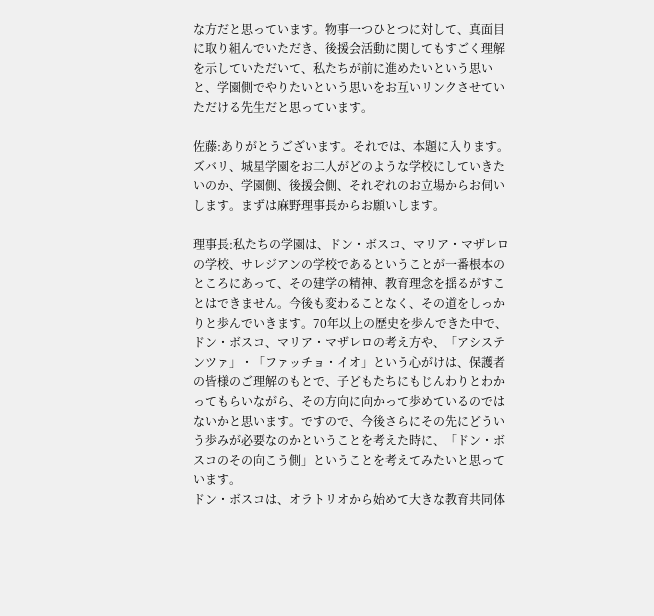な方だと思っています。物事一つひとつに対して、真面目に取り組んでいただき、後援会活動に関してもすごく理解を示していただいて、私たちが前に進めたいという思いと、学園側でやりたいという思いをお互いリンクさせていただける先生だと思っています。

佐藤:ありがとうございます。それでは、本題に入ります。ズバリ、城星学園をお二人がどのような学校にしていきたいのか、学園側、後援会側、それぞれのお立場からお伺いします。まずは麻野理事長からお願いします。

理事長:私たちの学園は、ドン・ボスコ、マリア・マザレロの学校、サレジアンの学校であるということが一番根本のところにあって、その建学の精神、教育理念を揺るがすことはできません。今後も変わることなく、その道をしっかりと歩んでいきます。70年以上の歴史を歩んできた中で、ドン・ボスコ、マリア・マザレロの考え方や、「アシステンツァ」・「ファッチョ・イオ」という心がけは、保護者の皆様のご理解のもとで、子どもたちにもじんわりとわかってもらいながら、その方向に向かって歩めているのではないかと思います。ですので、今後さらにその先にどういう歩みが必要なのかということを考えた時に、「ドン・ボスコのその向こう側」ということを考えてみたいと思っています。
ドン・ボスコは、オラトリオから始めて大きな教育共同体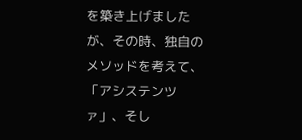を築き上げましたが、その時、独自のメソッドを考えて、「アシステンツァ」、そし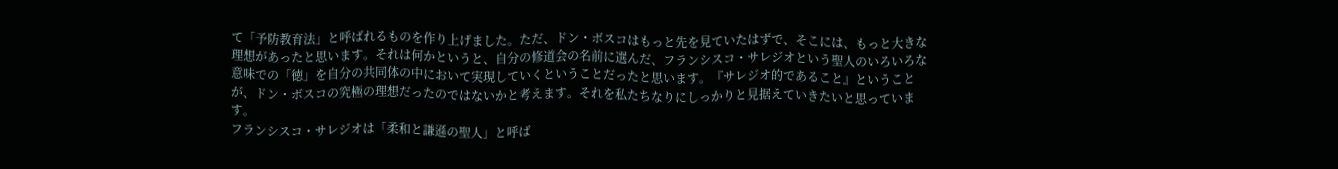て「予防教育法」と呼ばれるものを作り上げました。ただ、ドン・ボスコはもっと先を見ていたはずで、そこには、もっと大きな理想があったと思います。それは何かというと、自分の修道会の名前に選んだ、フランシスコ・サレジオという聖人のいろいろな意味での「徳」を自分の共同体の中において実現していくということだったと思います。『サレジオ的であること』ということが、ドン・ボスコの究極の理想だったのではないかと考えます。それを私たちなりにしっかりと見据えていきたいと思っています。
フランシスコ・サレジオは「柔和と謙遜の聖人」と呼ば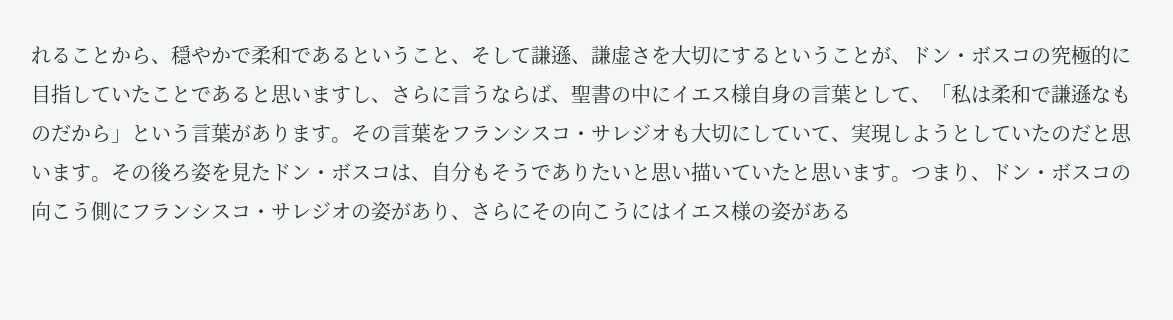れることから、穏やかで柔和であるということ、そして謙遜、謙虚さを大切にするということが、ドン・ボスコの究極的に目指していたことであると思いますし、さらに言うならば、聖書の中にイエス様自身の言葉として、「私は柔和で謙遜なものだから」という言葉があります。その言葉をフランシスコ・サレジオも大切にしていて、実現しようとしていたのだと思います。その後ろ姿を見たドン・ボスコは、自分もそうでありたいと思い描いていたと思います。つまり、ドン・ボスコの向こう側にフランシスコ・サレジオの姿があり、さらにその向こうにはイエス様の姿がある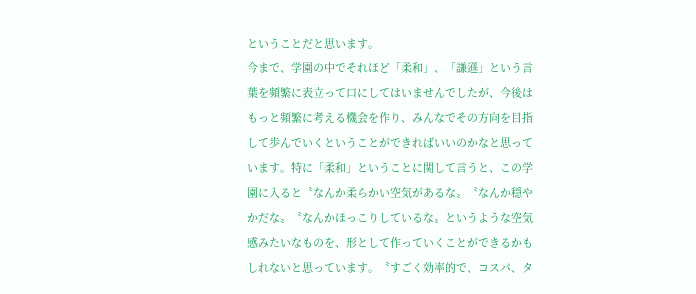ということだと思います。
今まで、学園の中でそれほど「柔和」、「謙遜」という言葉を頻繁に表立って口にしてはいませんでしたが、今後はもっと頻繁に考える機会を作り、みんなでその方向を目指して歩んでいくということができればいいのかなと思っています。特に「柔和」ということに関して言うと、この学園に入ると〝なんか柔らかい空気があるな〟〝なんか穏やかだな〟〝なんかほっこりしているな〟というような空気感みたいなものを、形として作っていくことができるかもしれないと思っています。〝すごく効率的で、コスパ、タ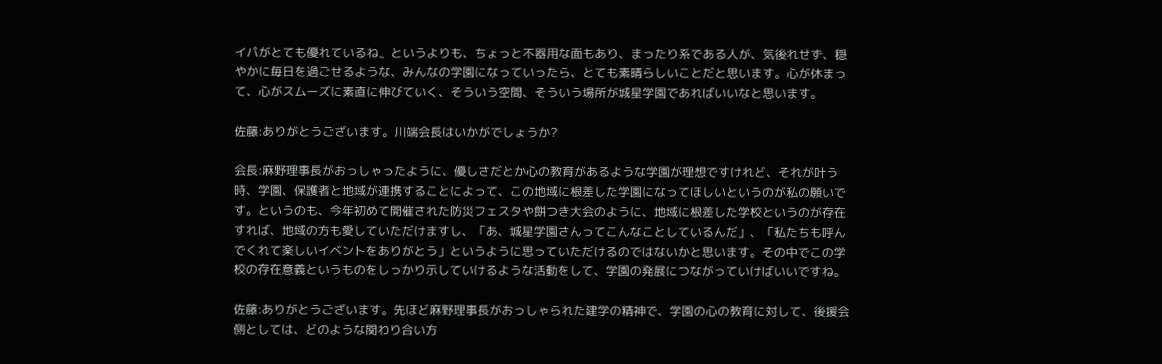イパがとても優れているね〟というよりも、ちょっと不器用な面もあり、まったり系である人が、気後れせず、穏やかに毎日を過ごせるような、みんなの学園になっていったら、とても素晴らしいことだと思います。心が休まって、心がスムーズに素直に伸びていく、そういう空間、そういう場所が城星学園であればいいなと思います。

佐藤:ありがとうございます。川端会長はいかがでしょうか?

会長:麻野理事長がおっしゃったように、優しさだとか心の教育があるような学園が理想ですけれど、それが叶う時、学園、保護者と地域が連携することによって、この地域に根差した学園になってほしいというのが私の願いです。というのも、今年初めて開催された防災フェスタや餅つき大会のように、地域に根差した学校というのが存在すれば、地域の方も愛していただけますし、「あ、城星学園さんってこんなことしているんだ」、「私たちも呼んでくれて楽しいイベントをありがとう」というように思っていただけるのではないかと思います。その中でこの学校の存在意義というものをしっかり示していけるような活動をして、学園の発展につながっていけばいいですね。

佐藤:ありがとうございます。先ほど麻野理事長がおっしゃられた建学の精神で、学園の心の教育に対して、後援会側としては、どのような関わり合い方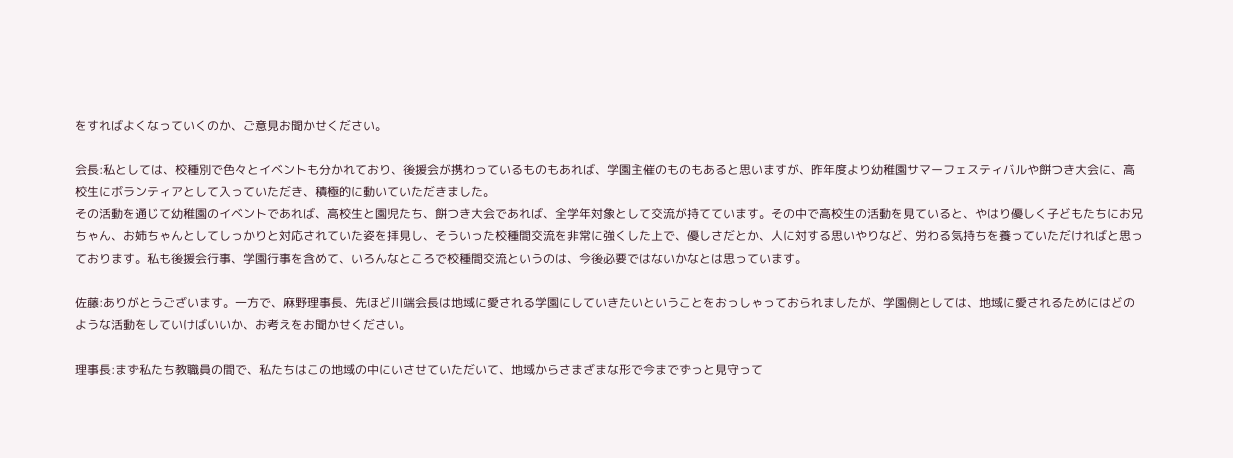をすればよくなっていくのか、ご意見お聞かせください。

会長:私としては、校種別で色々とイベントも分かれており、後援会が携わっているものもあれば、学園主催のものもあると思いますが、昨年度より幼稚園サマーフェスティバルや餅つき大会に、高校生にボランティアとして入っていただき、積極的に動いていただきました。
その活動を通じて幼稚園のイベントであれば、高校生と園児たち、餅つき大会であれば、全学年対象として交流が持てています。その中で高校生の活動を見ていると、やはり優しく子どもたちにお兄ちゃん、お姉ちゃんとしてしっかりと対応されていた姿を拝見し、そういった校種間交流を非常に強くした上で、優しさだとか、人に対する思いやりなど、労わる気持ちを養っていただければと思っております。私も後援会行事、学園行事を含めて、いろんなところで校種間交流というのは、今後必要ではないかなとは思っています。

佐藤:ありがとうございます。一方で、麻野理事長、先ほど川端会長は地域に愛される学園にしていきたいということをおっしゃっておられましたが、学園側としては、地域に愛されるためにはどのような活動をしていけばいいか、お考えをお聞かせください。

理事長:まず私たち教職員の間で、私たちはこの地域の中にいさせていただいて、地域からさまざまな形で今までずっと見守って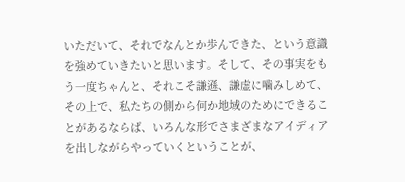いただいて、それでなんとか歩んできた、という意識を強めていきたいと思います。そして、その事実をもう一度ちゃんと、それこそ謙遜、謙虚に噛みしめて、その上で、私たちの側から何か地域のためにできることがあるならば、いろんな形でさまざまなアイディアを出しながらやっていくということが、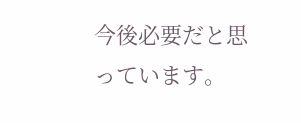今後必要だと思っています。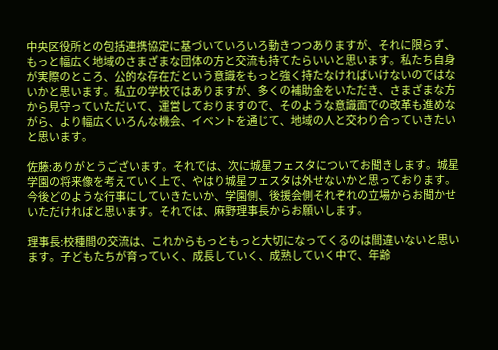中央区役所との包括連携協定に基づいていろいろ動きつつありますが、それに限らず、もっと幅広く地域のさまざまな団体の方と交流も持てたらいいと思います。私たち自身が実際のところ、公的な存在だという意識をもっと強く持たなければいけないのではないかと思います。私立の学校ではありますが、多くの補助金をいただき、さまざまな方から見守っていただいて、運営しておりますので、そのような意識面での改革も進めながら、より幅広くいろんな機会、イベントを通じて、地域の人と交わり合っていきたいと思います。

佐藤:ありがとうございます。それでは、次に城星フェスタについてお聞きします。城星学園の将来像を考えていく上で、やはり城星フェスタは外せないかと思っております。今後どのような行事にしていきたいか、学園側、後援会側それぞれの立場からお聞かせいただければと思います。それでは、麻野理事長からお願いします。

理事長:校種間の交流は、これからもっともっと大切になってくるのは間違いないと思います。子どもたちが育っていく、成長していく、成熟していく中で、年齢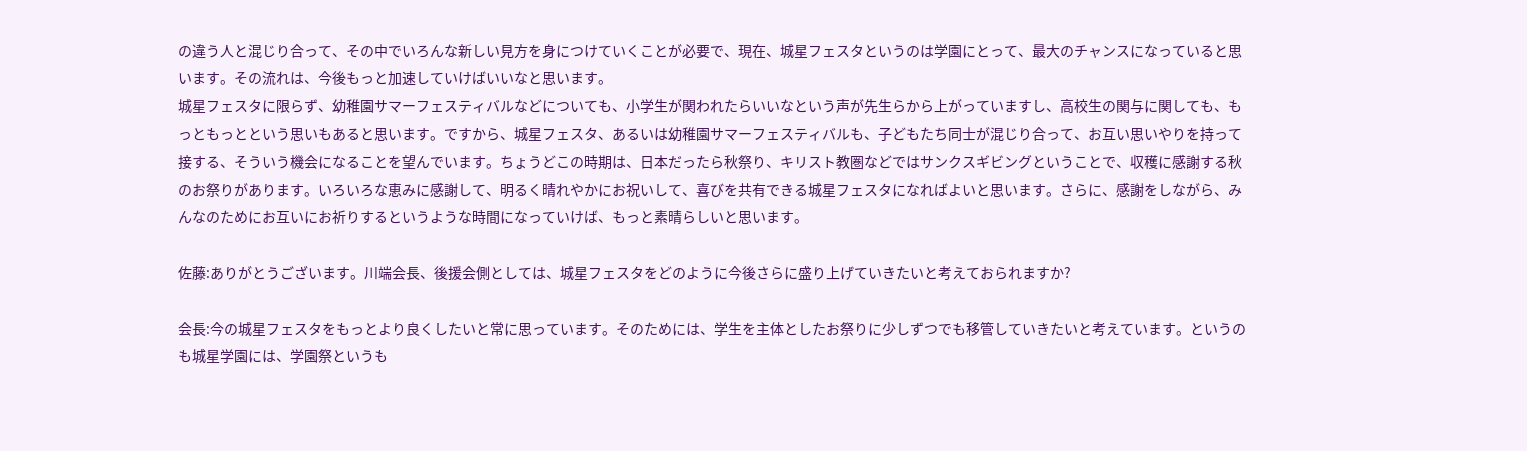の違う人と混じり合って、その中でいろんな新しい見方を身につけていくことが必要で、現在、城星フェスタというのは学園にとって、最大のチャンスになっていると思います。その流れは、今後もっと加速していけばいいなと思います。
城星フェスタに限らず、幼稚園サマーフェスティバルなどについても、小学生が関われたらいいなという声が先生らから上がっていますし、高校生の関与に関しても、もっともっとという思いもあると思います。ですから、城星フェスタ、あるいは幼稚園サマーフェスティバルも、子どもたち同士が混じり合って、お互い思いやりを持って接する、そういう機会になることを望んでいます。ちょうどこの時期は、日本だったら秋祭り、キリスト教圏などではサンクスギビングということで、収穫に感謝する秋のお祭りがあります。いろいろな恵みに感謝して、明るく晴れやかにお祝いして、喜びを共有できる城星フェスタになればよいと思います。さらに、感謝をしながら、みんなのためにお互いにお祈りするというような時間になっていけば、もっと素晴らしいと思います。

佐藤:ありがとうございます。川端会長、後援会側としては、城星フェスタをどのように今後さらに盛り上げていきたいと考えておられますか?

会長:今の城星フェスタをもっとより良くしたいと常に思っています。そのためには、学生を主体としたお祭りに少しずつでも移管していきたいと考えています。というのも城星学園には、学園祭というも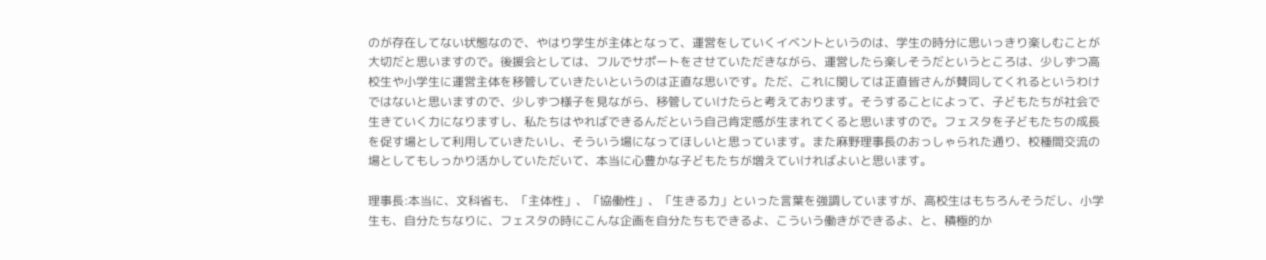のが存在してない状態なので、やはり学生が主体となって、運営をしていくイベントというのは、学生の時分に思いっきり楽しむことが大切だと思いますので。後援会としては、フルでサポートをさせていただきながら、運営したら楽しそうだというところは、少しずつ高校生や小学生に運営主体を移管していきたいというのは正直な思いです。ただ、これに関しては正直皆さんが賛同してくれるというわけではないと思いますので、少しずつ様子を見ながら、移管していけたらと考えております。そうすることによって、子どもたちが社会で生きていく力になりますし、私たちはやればできるんだという自己肯定感が生まれてくると思いますので。フェスタを子どもたちの成長を促す場として利用していきたいし、そういう場になってほしいと思っています。また麻野理事長のおっしゃられた通り、校種間交流の場としてもしっかり活かしていただいて、本当に心豊かな子どもたちが増えていければよいと思います。

理事長:本当に、文科省も、「主体性」、「協働性」、「生きる力」といった言葉を強調していますが、高校生はもちろんそうだし、小学生も、自分たちなりに、フェスタの時にこんな企画を自分たちもできるよ、こういう働きができるよ、と、積極的か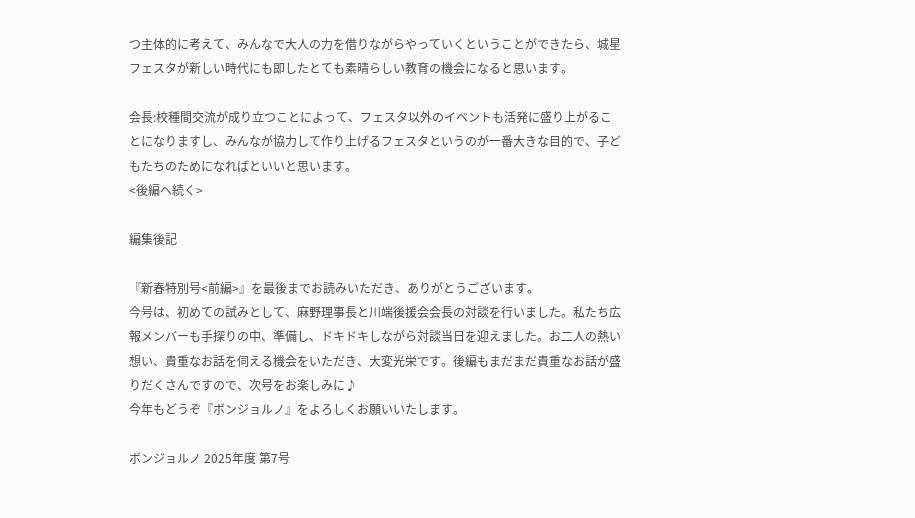つ主体的に考えて、みんなで大人の力を借りながらやっていくということができたら、城星フェスタが新しい時代にも即したとても素晴らしい教育の機会になると思います。

会長:校種間交流が成り立つことによって、フェスタ以外のイベントも活発に盛り上がることになりますし、みんなが協力して作り上げるフェスタというのが一番大きな目的で、子どもたちのためになればといいと思います。
<後編へ続く>

編集後記

『新春特別号<前編>』を最後までお読みいただき、ありがとうございます。
今号は、初めての試みとして、麻野理事長と川端後援会会長の対談を行いました。私たち広報メンバーも手探りの中、準備し、ドキドキしながら対談当日を迎えました。お二人の熱い想い、貴重なお話を伺える機会をいただき、大変光栄です。後編もまだまだ貴重なお話が盛りだくさんですので、次号をお楽しみに♪
今年もどうぞ『ボンジョルノ』をよろしくお願いいたします。

ボンジョルノ 2025年度 第7号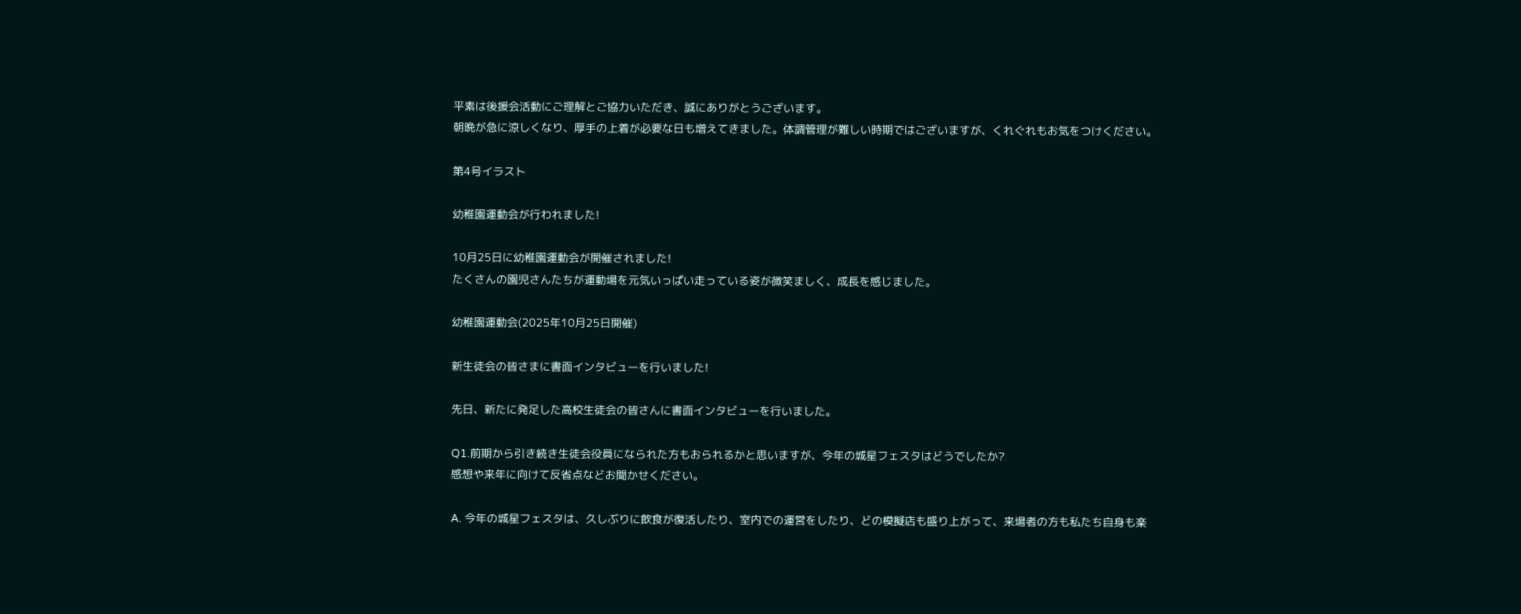平素は後援会活動にご理解とご協力いただき、誠にありがとうございます。
朝晩が急に涼しくなり、厚手の上着が必要な日も増えてきました。体調管理が難しい時期ではございますが、くれぐれもお気をつけください。

第4号イラスト

幼稚園運動会が行われました!

10月25日に幼稚園運動会が開催されました!
たくさんの園児さんたちが運動場を元気いっぱい走っている姿が微笑ましく、成長を感じました。

幼稚園運動会(2025年10月25日開催)

新生徒会の皆さまに書面インタビューを行いました!

先日、新たに発足した高校生徒会の皆さんに書面インタビューを行いました。

Q1.前期から引き続き生徒会役員になられた方もおられるかと思いますが、今年の城星フェスタはどうでしたか?
感想や来年に向けて反省点などお聞かせください。

A. 今年の城星フェスタは、久しぶりに飲食が復活したり、室内での運営をしたり、どの模擬店も盛り上がって、来場者の方も私たち自身も楽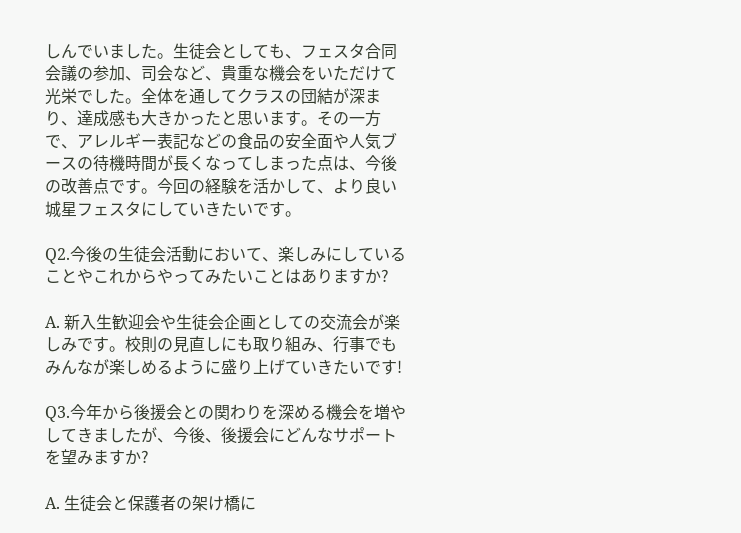しんでいました。生徒会としても、フェスタ合同会議の参加、司会など、貴重な機会をいただけて光栄でした。全体を通してクラスの団結が深まり、達成感も大きかったと思います。その一方で、アレルギー表記などの食品の安全面や人気ブースの待機時間が長くなってしまった点は、今後の改善点です。今回の経験を活かして、より良い城星フェスタにしていきたいです。

Q2.今後の生徒会活動において、楽しみにしていることやこれからやってみたいことはありますか?

A. 新入生歓迎会や生徒会企画としての交流会が楽しみです。校則の見直しにも取り組み、行事でもみんなが楽しめるように盛り上げていきたいです!

Q3.今年から後援会との関わりを深める機会を増やしてきましたが、今後、後援会にどんなサポートを望みますか?

A. 生徒会と保護者の架け橋に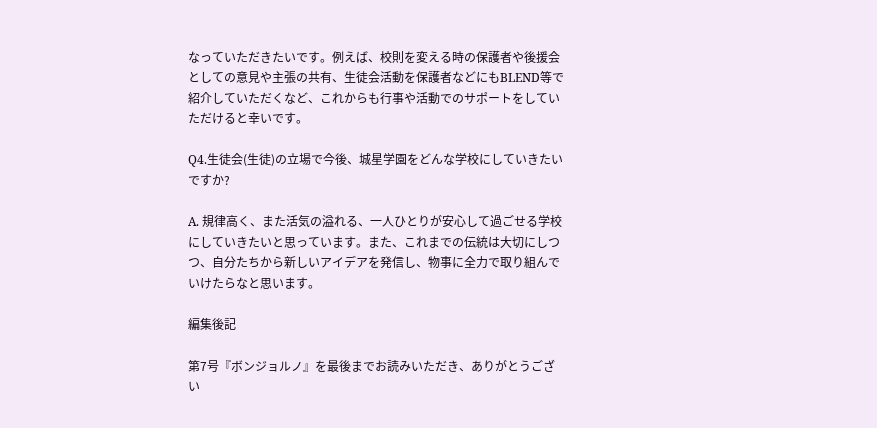なっていただきたいです。例えば、校則を変える時の保護者や後援会としての意見や主張の共有、生徒会活動を保護者などにもBLEND等で紹介していただくなど、これからも行事や活動でのサポートをしていただけると幸いです。

Q4.生徒会(生徒)の立場で今後、城星学園をどんな学校にしていきたいですか?

A. 規律高く、また活気の溢れる、一人ひとりが安心して過ごせる学校にしていきたいと思っています。また、これまでの伝統は大切にしつつ、自分たちから新しいアイデアを発信し、物事に全力で取り組んでいけたらなと思います。

編集後記

第7号『ボンジョルノ』を最後までお読みいただき、ありがとうござい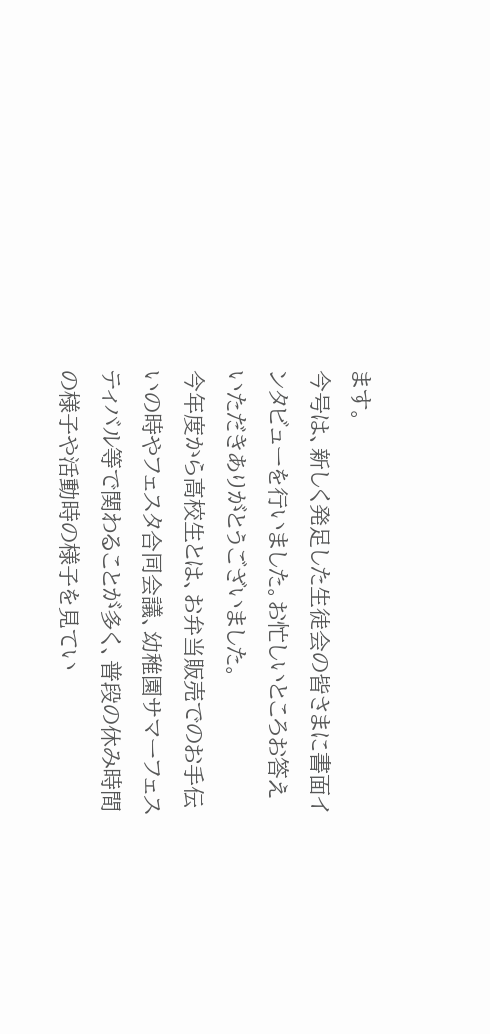ます。
今号は、新しく発足した生徒会の皆さまに書面インタビューを行いました。お忙しいところお答えいただきありがとうございました。
今年度から高校生とは、お弁当販売でのお手伝いの時やフェスタ合同会議、幼稚園サマーフェスティバル等で関わることが多く、普段の休み時間の様子や活動時の様子を見てい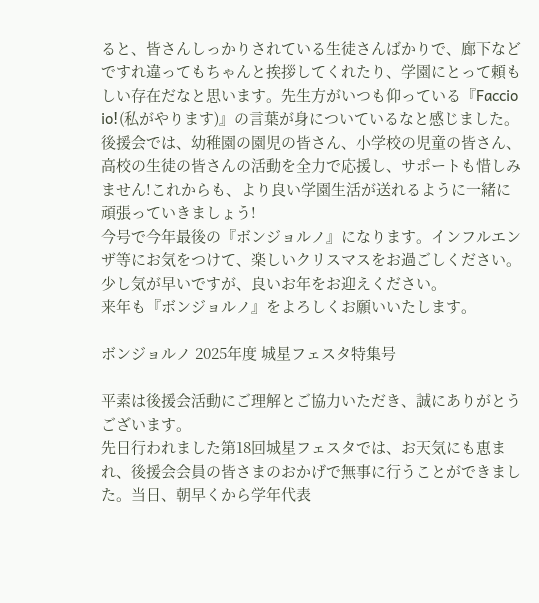ると、皆さんしっかりされている生徒さんばかりで、廊下などですれ違ってもちゃんと挨拶してくれたり、学園にとって頼もしい存在だなと思います。先生方がいつも仰っている『Faccio io!(私がやります)』の言葉が身についているなと感じました。
後援会では、幼稚園の園児の皆さん、小学校の児童の皆さん、高校の生徒の皆さんの活動を全力で応援し、サポートも惜しみません!これからも、より良い学園生活が送れるように一緒に頑張っていきましょう!
今号で今年最後の『ボンジョルノ』になります。インフルエンザ等にお気をつけて、楽しいクリスマスをお過ごしください。少し気が早いですが、良いお年をお迎えください。
来年も『ボンジョルノ』をよろしくお願いいたします。

ボンジョルノ 2025年度 城星フェスタ特集号

平素は後援会活動にご理解とご協力いただき、誠にありがとうございます。
先日行われました第18回城星フェスタでは、お天気にも恵まれ、後援会会員の皆さまのおかげで無事に行うことができました。当日、朝早くから学年代表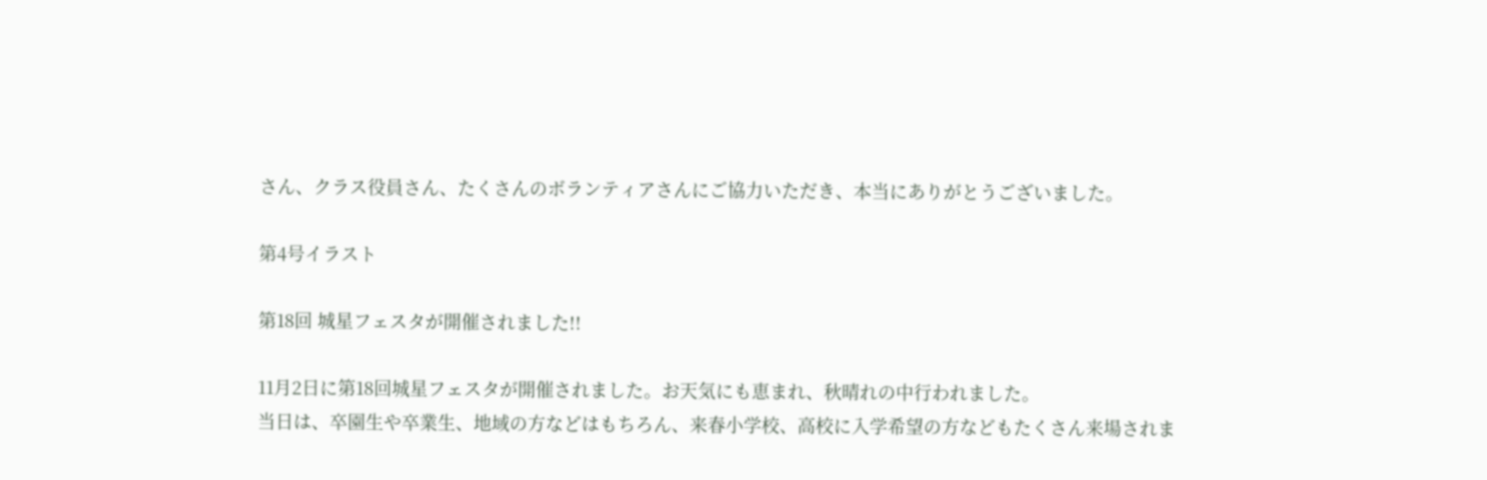さん、クラス役員さん、たくさんのボランティアさんにご協力いただき、本当にありがとうございました。

第4号イラスト

第18回 城星フェスタが開催されました!!

11月2日に第18回城星フェスタが開催されました。お天気にも恵まれ、秋晴れの中行われました。
当日は、卒園生や卒業生、地域の方などはもちろん、来春小学校、高校に入学希望の方などもたくさん来場されま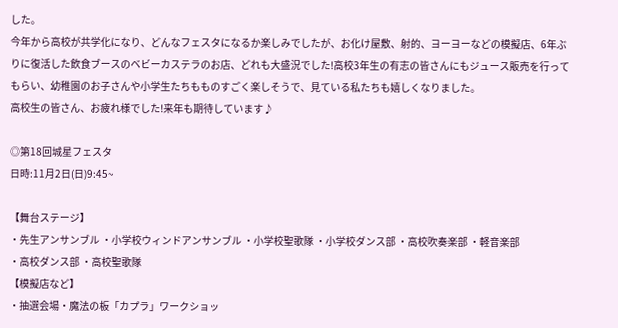した。
今年から高校が共学化になり、どんなフェスタになるか楽しみでしたが、お化け屋敷、射的、ヨーヨーなどの模擬店、6年ぶりに復活した飲食ブースのベビーカステラのお店、どれも大盛況でした!高校3年生の有志の皆さんにもジュース販売を行ってもらい、幼稚園のお子さんや小学生たちもものすごく楽しそうで、見ている私たちも嬉しくなりました。
高校生の皆さん、お疲れ様でした!来年も期待しています♪

◎第18回城星フェスタ
日時:11月2日(日)9:45~

【舞台ステージ】
・先生アンサンブル ・小学校ウィンドアンサンブル ・小学校聖歌隊 ・小学校ダンス部 ・高校吹奏楽部 ・軽音楽部
・高校ダンス部 ・高校聖歌隊
【模擬店など】
・抽選会場・魔法の板「カプラ」ワークショッ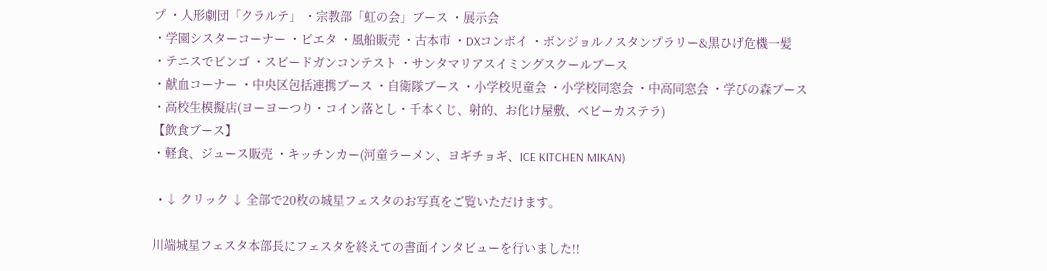プ ・人形劇団「クラルテ」 ・宗教部「虹の会」ブース ・展示会
・学園シスターコーナー ・ピエタ ・風船販売 ・古本市 ・DXコンボイ ・ボンジョルノスタンプラリー&黒ひげ危機一髪
・テニスでビンゴ ・スピードガンコンテスト ・サンタマリアスイミングスクールブース
・献血コーナー ・中央区包括連携ブース ・自衛隊ブース ・小学校児童会 ・小学校同窓会 ・中高同窓会 ・学びの森ブース
・高校生模擬店(ヨーヨーつり・コイン落とし・千本くじ、射的、お化け屋敷、ベビーカステラ)
【飲食ブース】
・軽食、ジュース販売 ・キッチンカー(河童ラーメン、ヨギチョギ、ICE KITCHEN MIKAN)

  • ↓ クリック ↓ 全部で20枚の城星フェスタのお写真をご覧いただけます。

川端城星フェスタ本部長にフェスタを終えての書面インタビューを行いました!!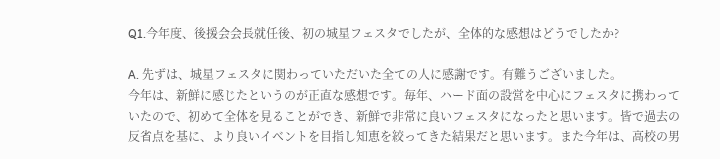Q1.今年度、後援会会長就任後、初の城星フェスタでしたが、全体的な感想はどうでしたか?

A. 先ずは、城星フェスタに関わっていただいた全ての人に感謝です。有難うございました。
今年は、新鮮に感じたというのが正直な感想です。毎年、ハード面の設営を中心にフェスタに携わっていたので、初めて全体を見ることができ、新鮮で非常に良いフェスタになったと思います。皆で過去の反省点を基に、より良いイベントを目指し知恵を絞ってきた結果だと思います。また今年は、高校の男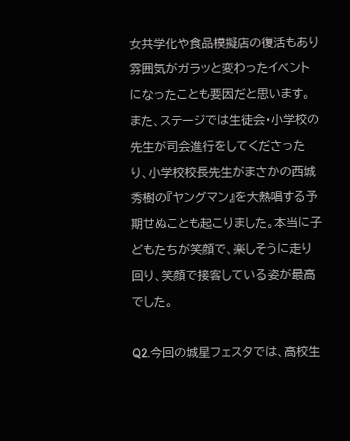女共学化や食品模擬店の復活もあり雰囲気がガラッと変わったイベントになったことも要因だと思います。
また、ステージでは生徒会・小学校の先生が司会進行をしてくださったり、小学校校長先生がまさかの西城秀樹の『ヤングマン』を大熱唱する予期せぬことも起こりました。本当に子どもたちが笑顔で、楽しそうに走り回り、笑顔で接客している姿が最高でした。

Q2.今回の城星フェスタでは、高校生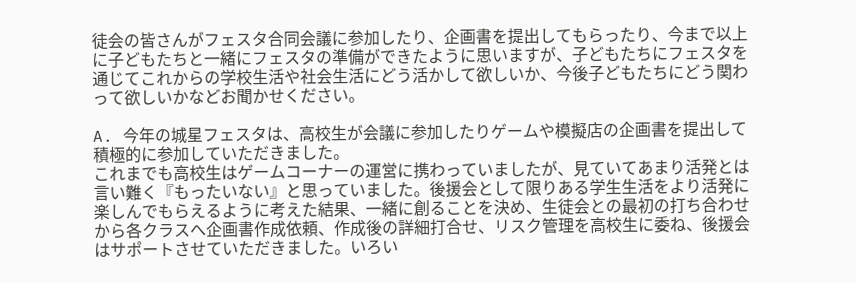徒会の皆さんがフェスタ合同会議に参加したり、企画書を提出してもらったり、今まで以上に子どもたちと一緒にフェスタの準備ができたように思いますが、子どもたちにフェスタを通じてこれからの学校生活や社会生活にどう活かして欲しいか、今後子どもたちにどう関わって欲しいかなどお聞かせください。

A. 今年の城星フェスタは、高校生が会議に参加したりゲームや模擬店の企画書を提出して積極的に参加していただきました。
これまでも高校生はゲームコーナーの運営に携わっていましたが、見ていてあまり活発とは言い難く『もったいない』と思っていました。後援会として限りある学生生活をより活発に楽しんでもらえるように考えた結果、一緒に創ることを決め、生徒会との最初の打ち合わせから各クラスへ企画書作成依頼、作成後の詳細打合せ、リスク管理を高校生に委ね、後援会はサポートさせていただきました。いろい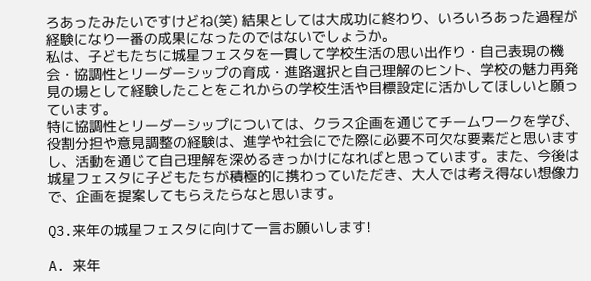ろあったみたいですけどね(笑) 結果としては大成功に終わり、いろいろあった過程が経験になり一番の成果になったのではないでしょうか。
私は、子どもたちに城星フェスタを一貫して学校生活の思い出作り・自己表現の機会・協調性とリーダーシップの育成・進路選択と自己理解のヒント、学校の魅力再発見の場として経験したことをこれからの学校生活や目標設定に活かしてほしいと願っています。
特に協調性とリーダーシップについては、クラス企画を通じてチームワークを学び、役割分担や意見調整の経験は、進学や社会にでた際に必要不可欠な要素だと思いますし、活動を通じて自己理解を深めるきっかけになればと思っています。また、今後は城星フェスタに子どもたちが積極的に携わっていただき、大人では考え得ない想像力で、企画を提案してもらえたらなと思います。

Q3.来年の城星フェスタに向けて一言お願いします!

A. 来年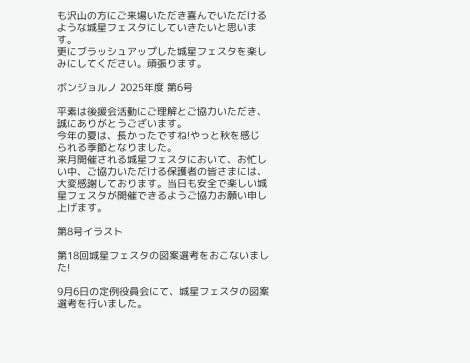も沢山の方にご来場いただき喜んでいただけるような城星フェスタにしていきたいと思います。
更にブラッシュアップした城星フェスタを楽しみにしてください。頑張ります。

ボンジョルノ 2025年度 第6号

平素は後援会活動にご理解とご協力いただき、誠にありがとうございます。
今年の夏は、長かったですね!やっと秋を感じられる季節となりました。
来月開催される城星フェスタにおいて、お忙しい中、ご協力いただける保護者の皆さまには、大変感謝しております。当日も安全で楽しい城星フェスタが開催できるようご協力お願い申し上げます。

第8号イラスト

第18回城星フェスタの図案選考をおこないました!

9月6日の定例役員会にて、城星フェスタの図案選考を行いました。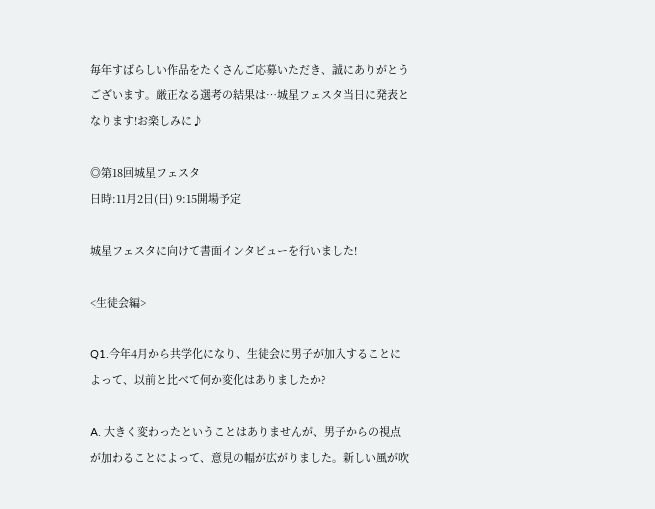毎年すばらしい作品をたくさんご応募いただき、誠にありがとうございます。厳正なる選考の結果は…城星フェスタ当日に発表となります!お楽しみに♪

◎第18回城星フェスタ
日時:11月2日(日) 9:15開場予定

城星フェスタに向けて書面インタビューを行いました!

<生徒会編>

Q1.今年4月から共学化になり、生徒会に男子が加入することによって、以前と比べて何か変化はありましたか?

A. 大きく変わったということはありませんが、男子からの視点が加わることによって、意見の幅が広がりました。新しい風が吹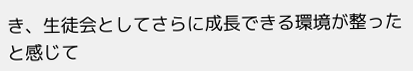き、生徒会としてさらに成長できる環境が整ったと感じて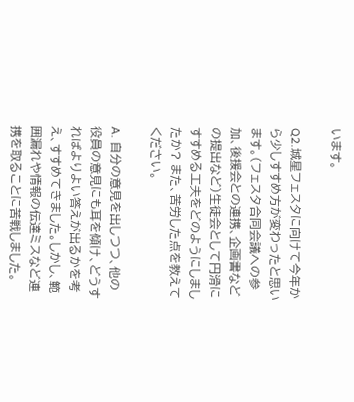います。

Q2.城星フェスタに向けて今年から少しすすめ方が変わったと思います。(フェスタ合同会議への参加、後援会との連携、企画書などの提出など)生徒会として円滑にすすめる工夫をどのようにしましたか? また、苦労した点を教えてください。

A. 自分の意見を出しつつ、他の役員の意見にも耳を傾け、どうすればよりよい答えが出るかを考え、すすめてきました。しかし、範囲漏れや情報の伝達ミスなど連携を取ることに苦戦しました。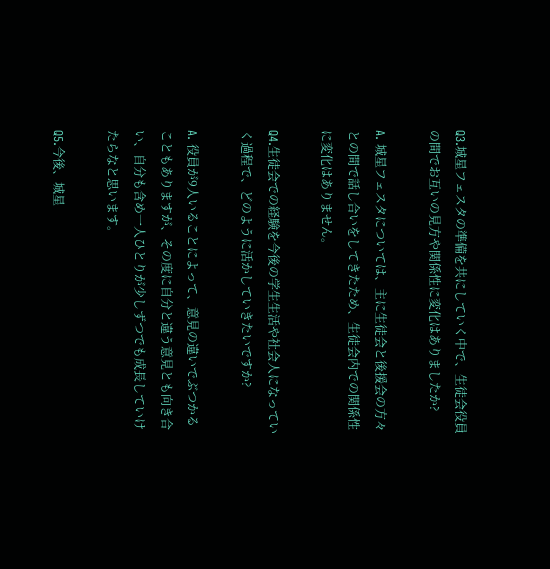Q3.城星フェスタの準備を共にしていく中で、生徒会役員の間でお互いの見方や関係性に変化はありましたか?

A. 城星フェスタについては、主に生徒会と後援会の方々との間で話し合いをしてきたため、生徒会内での関係性に変化はありません。

Q4.生徒会での経験を今後の学生生活や社会人になっていく過程で、どのように活かしていきたいですか?

A. 役員が9人いることによって、意見の違いでぶつかることもありますが、その度に自分と違う意見とも向き合い、自分も含め一人ひとりが少しずつでも成長していけたらなと思います。

Q5.今後、城星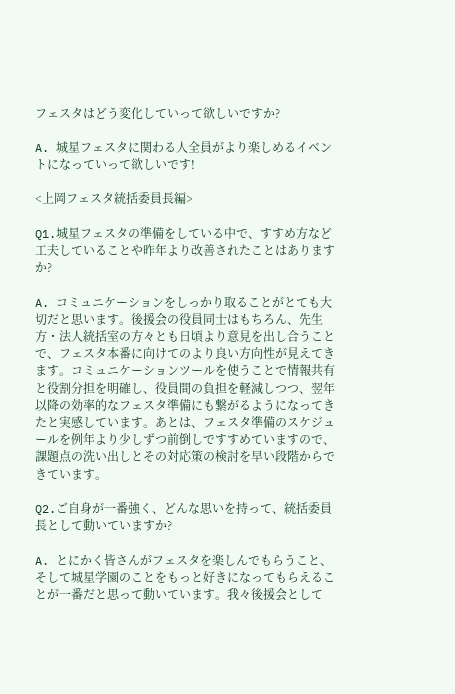フェスタはどう変化していって欲しいですか?

A. 城星フェスタに関わる人全員がより楽しめるイベントになっていって欲しいです!

<上岡フェスタ統括委員長編>

Q1.城星フェスタの準備をしている中で、すすめ方など工夫していることや昨年より改善されたことはありますか?

A. コミュニケーションをしっかり取ることがとても大切だと思います。後援会の役員同士はもちろん、先生方・法人統括室の方々とも日頃より意見を出し合うことで、フェスタ本番に向けてのより良い方向性が見えてきます。コミュニケーションツールを使うことで情報共有と役割分担を明確し、役員間の負担を軽減しつつ、翌年以降の効率的なフェスタ準備にも繋がるようになってきたと実感しています。あとは、フェスタ準備のスケジュールを例年より少しずつ前倒しですすめていますので、課題点の洗い出しとその対応策の検討を早い段階からできています。

Q2.ご自身が一番強く、どんな思いを持って、統括委員長として動いていますか?

A. とにかく皆さんがフェスタを楽しんでもらうこと、そして城星学園のことをもっと好きになってもらえることが一番だと思って動いています。我々後援会として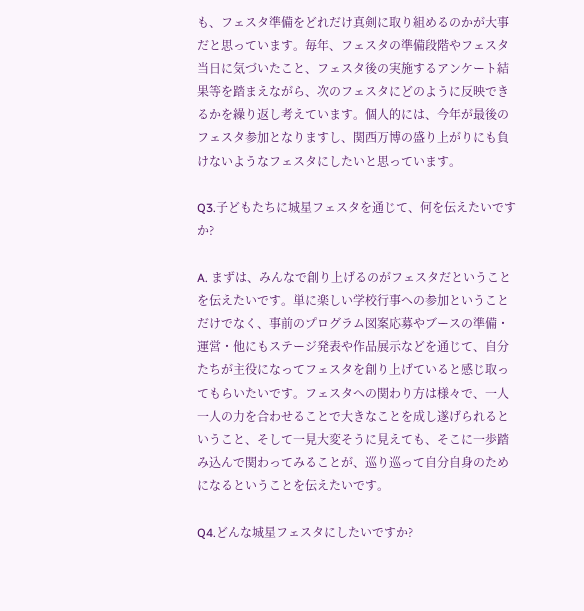も、フェスタ準備をどれだけ真剣に取り組めるのかが大事だと思っています。毎年、フェスタの準備段階やフェスタ当日に気づいたこと、フェスタ後の実施するアンケート結果等を踏まえながら、次のフェスタにどのように反映できるかを繰り返し考えています。個人的には、今年が最後のフェスタ参加となりますし、関西万博の盛り上がりにも負けないようなフェスタにしたいと思っています。

Q3.子どもたちに城星フェスタを通じて、何を伝えたいですか?

A. まずは、みんなで創り上げるのがフェスタだということを伝えたいです。単に楽しい学校行事への参加ということだけでなく、事前のプログラム図案応募やブースの準備・運営・他にもステージ発表や作品展示などを通じて、自分たちが主役になってフェスタを創り上げていると感じ取ってもらいたいです。フェスタへの関わり方は様々で、一人一人の力を合わせることで大きなことを成し遂げられるということ、そして一見大変そうに見えても、そこに一歩踏み込んで関わってみることが、巡り巡って自分自身のためになるということを伝えたいです。

Q4.どんな城星フェスタにしたいですか?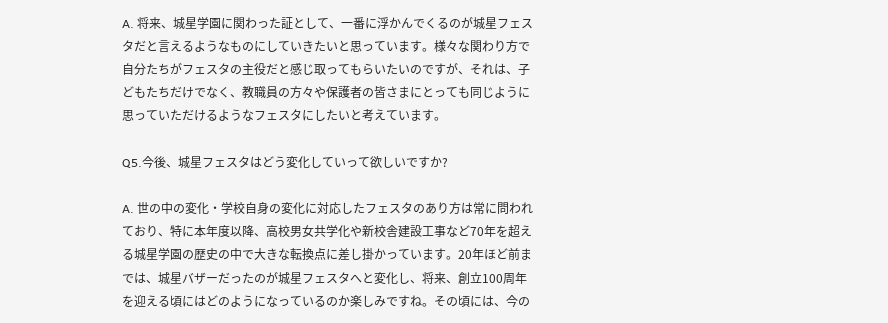A. 将来、城星学園に関わった証として、一番に浮かんでくるのが城星フェスタだと言えるようなものにしていきたいと思っています。様々な関わり方で自分たちがフェスタの主役だと感じ取ってもらいたいのですが、それは、子どもたちだけでなく、教職員の方々や保護者の皆さまにとっても同じように思っていただけるようなフェスタにしたいと考えています。

Q5.今後、城星フェスタはどう変化していって欲しいですか?

A. 世の中の変化・学校自身の変化に対応したフェスタのあり方は常に問われており、特に本年度以降、高校男女共学化や新校舎建設工事など70年を超える城星学園の歴史の中で大きな転換点に差し掛かっています。20年ほど前までは、城星バザーだったのが城星フェスタへと変化し、将来、創立100周年を迎える頃にはどのようになっているのか楽しみですね。その頃には、今の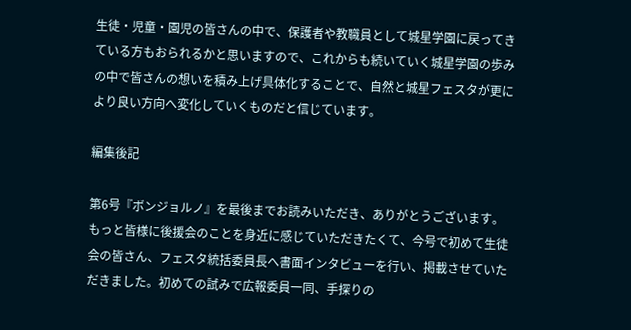生徒・児童・園児の皆さんの中で、保護者や教職員として城星学園に戻ってきている方もおられるかと思いますので、これからも続いていく城星学園の歩みの中で皆さんの想いを積み上げ具体化することで、自然と城星フェスタが更により良い方向へ変化していくものだと信じています。

編集後記

第6号『ボンジョルノ』を最後までお読みいただき、ありがとうございます。
もっと皆様に後援会のことを身近に感じていただきたくて、今号で初めて生徒会の皆さん、フェスタ統括委員長へ書面インタビューを行い、掲載させていただきました。初めての試みで広報委員一同、手探りの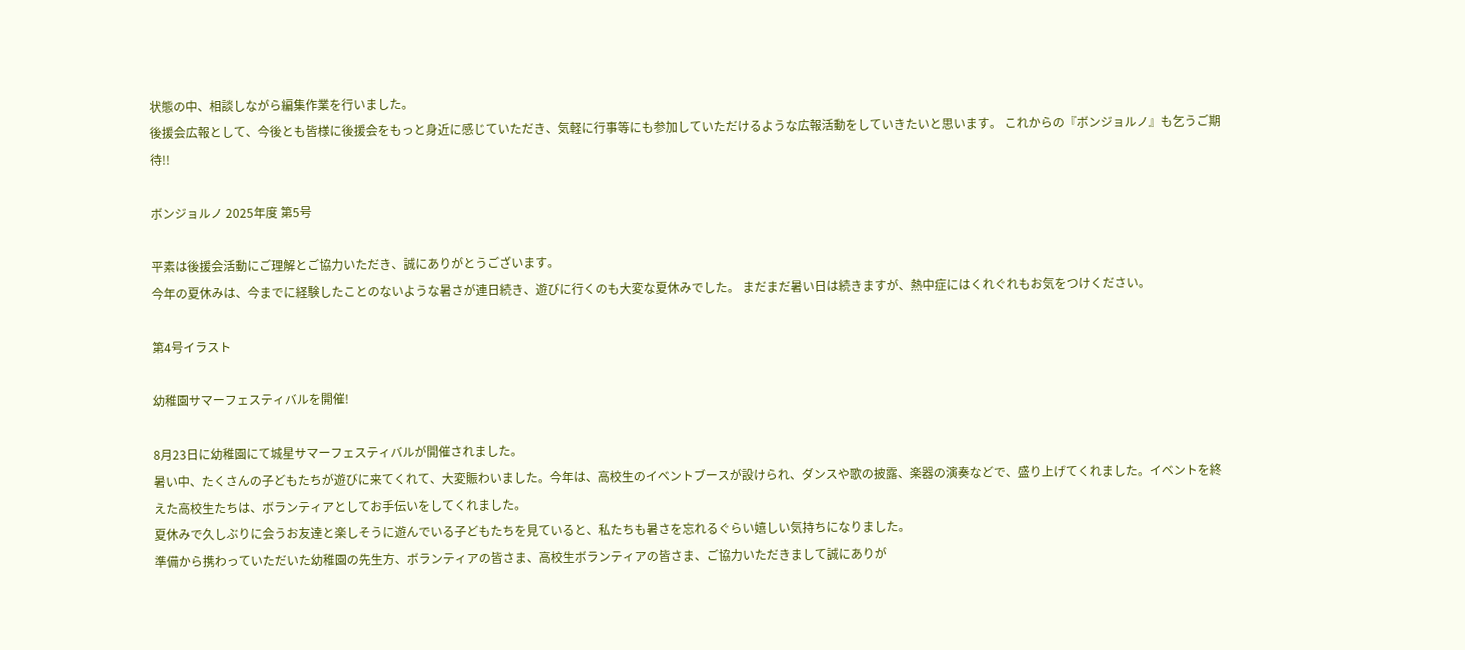状態の中、相談しながら編集作業を行いました。
後援会広報として、今後とも皆様に後援会をもっと身近に感じていただき、気軽に行事等にも参加していただけるような広報活動をしていきたいと思います。 これからの『ボンジョルノ』も乞うご期待!!

ボンジョルノ 2025年度 第5号

平素は後援会活動にご理解とご協力いただき、誠にありがとうございます。
今年の夏休みは、今までに経験したことのないような暑さが連日続き、遊びに行くのも大変な夏休みでした。 まだまだ暑い日は続きますが、熱中症にはくれぐれもお気をつけください。

第4号イラスト

幼稚園サマーフェスティバルを開催!

8月23日に幼稚園にて城星サマーフェスティバルが開催されました。
暑い中、たくさんの子どもたちが遊びに来てくれて、大変賑わいました。今年は、高校生のイベントブースが設けられ、ダンスや歌の披露、楽器の演奏などで、盛り上げてくれました。イベントを終えた高校生たちは、ボランティアとしてお手伝いをしてくれました。
夏休みで久しぶりに会うお友達と楽しそうに遊んでいる子どもたちを見ていると、私たちも暑さを忘れるぐらい嬉しい気持ちになりました。
準備から携わっていただいた幼稚園の先生方、ボランティアの皆さま、高校生ボランティアの皆さま、ご協力いただきまして誠にありが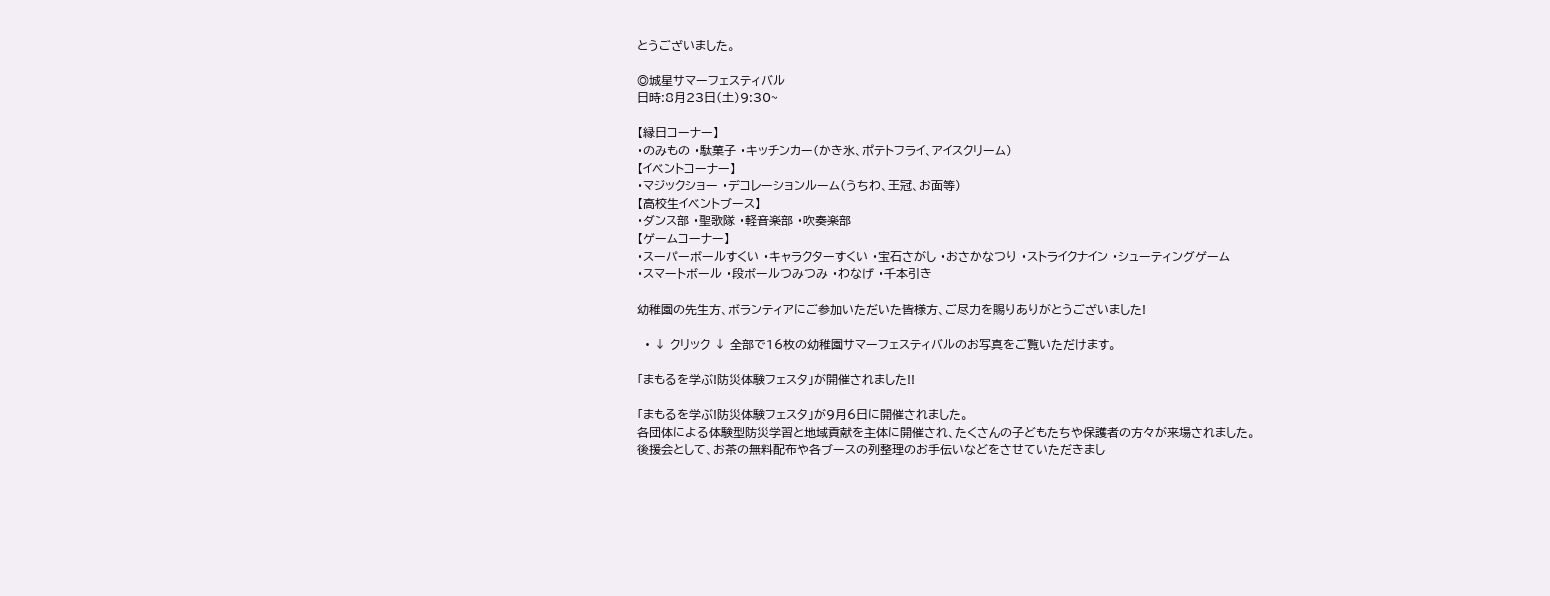とうございました。

◎城星サマーフェスティバル
日時:8月23日(土)9:30~

【縁日コーナー】
・のみもの ・駄菓子 ・キッチンカー(かき氷、ポテトフライ、アイスクリーム)
【イベントコーナー】
・マジックショー ・デコレーションルーム(うちわ、王冠、お面等)
【高校生イベントブース】
・ダンス部 ・聖歌隊 ・軽音楽部 ・吹奏楽部
【ゲームコーナー】
・スーパーボールすくい ・キャラクターすくい ・宝石さがし ・おさかなつり ・ストライクナイン ・シューティングゲーム
・スマートボール ・段ボールつみつみ ・わなげ ・千本引き

幼稚園の先生方、ボランティアにご参加いただいた皆様方、ご尽力を賜りありがとうございました!

  • ↓ クリック ↓ 全部で16枚の幼稚園サマーフェスティバルのお写真をご覧いただけます。

「まもるを学ぶ!防災体験フェスタ」が開催されました!!

「まもるを学ぶ!防災体験フェスタ」が9月6日に開催されました。
各団体による体験型防災学習と地域貢献を主体に開催され、たくさんの子どもたちや保護者の方々が来場されました。
後援会として、お茶の無料配布や各ブースの列整理のお手伝いなどをさせていただきまし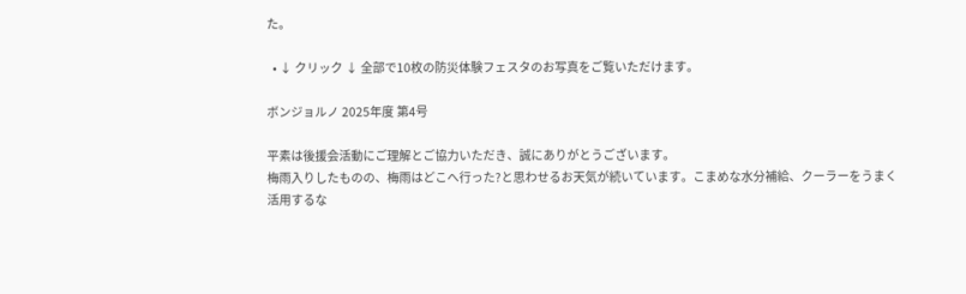た。

  • ↓ クリック ↓ 全部で10枚の防災体験フェスタのお写真をご覧いただけます。

ボンジョルノ 2025年度 第4号

平素は後援会活動にご理解とご協力いただき、誠にありがとうございます。
梅雨入りしたものの、梅雨はどこへ行った?と思わせるお天気が続いています。こまめな水分補給、クーラーをうまく活用するな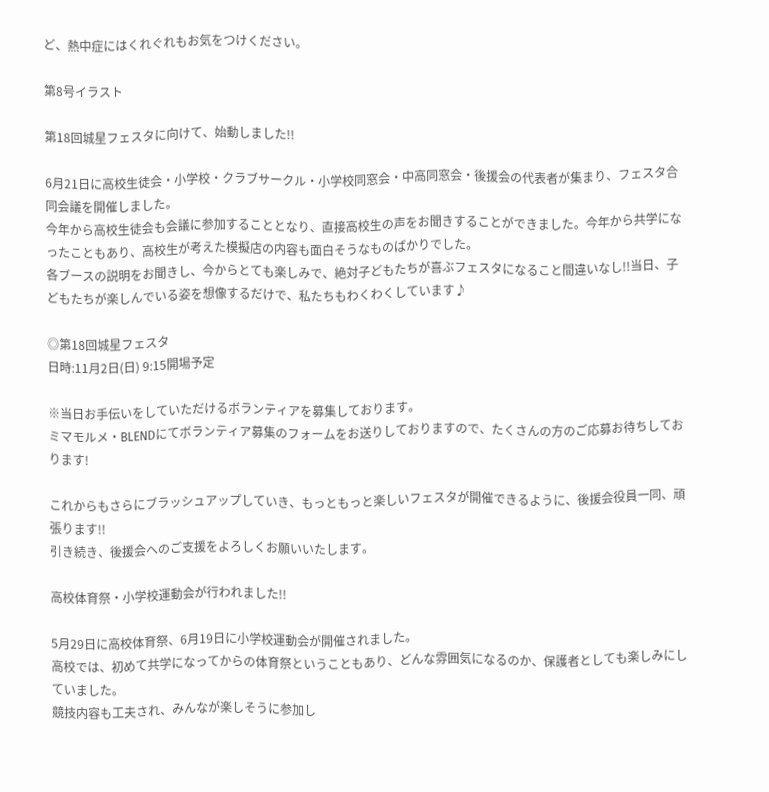ど、熱中症にはくれぐれもお気をつけください。

第8号イラスト

第18回城星フェスタに向けて、始動しました!!

6月21日に高校生徒会・小学校・クラブサークル・小学校同窓会・中高同窓会・後援会の代表者が集まり、フェスタ合同会議を開催しました。
今年から高校生徒会も会議に参加することとなり、直接高校生の声をお聞きすることができました。今年から共学になったこともあり、高校生が考えた模擬店の内容も面白そうなものばかりでした。
各ブースの説明をお聞きし、今からとても楽しみで、絶対子どもたちが喜ぶフェスタになること間違いなし!!当日、子どもたちが楽しんでいる姿を想像するだけで、私たちもわくわくしています♪

◎第18回城星フェスタ
日時:11月2日(日) 9:15開場予定

※当日お手伝いをしていただけるボランティアを募集しております。
ミマモルメ・BLENDにてボランティア募集のフォームをお送りしておりますので、たくさんの方のご応募お待ちしております!

これからもさらにブラッシュアップしていき、もっともっと楽しいフェスタが開催できるように、後援会役員一同、頑張ります!!
引き続き、後援会へのご支援をよろしくお願いいたします。

高校体育祭・小学校運動会が行われました!!

5月29日に高校体育祭、6月19日に小学校運動会が開催されました。
高校では、初めて共学になってからの体育祭ということもあり、どんな雰囲気になるのか、保護者としても楽しみにしていました。
競技内容も工夫され、みんなが楽しそうに参加し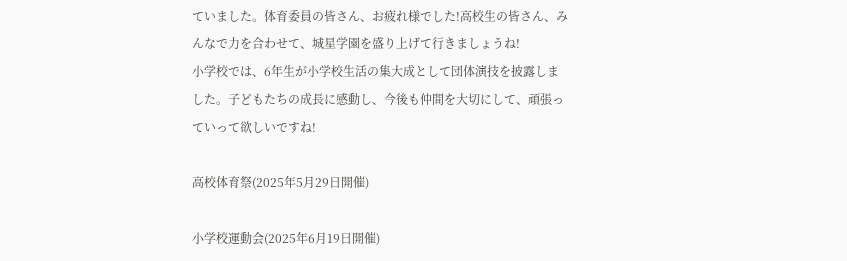ていました。体育委員の皆さん、お疲れ様でした!高校生の皆さん、みんなで力を合わせて、城星学園を盛り上げて行きましょうね!
小学校では、6年生が小学校生活の集大成として団体演技を披露しました。子どもたちの成長に感動し、今後も仲間を大切にして、頑張っていって欲しいですね!

高校体育祭(2025年5月29日開催)

小学校運動会(2025年6月19日開催)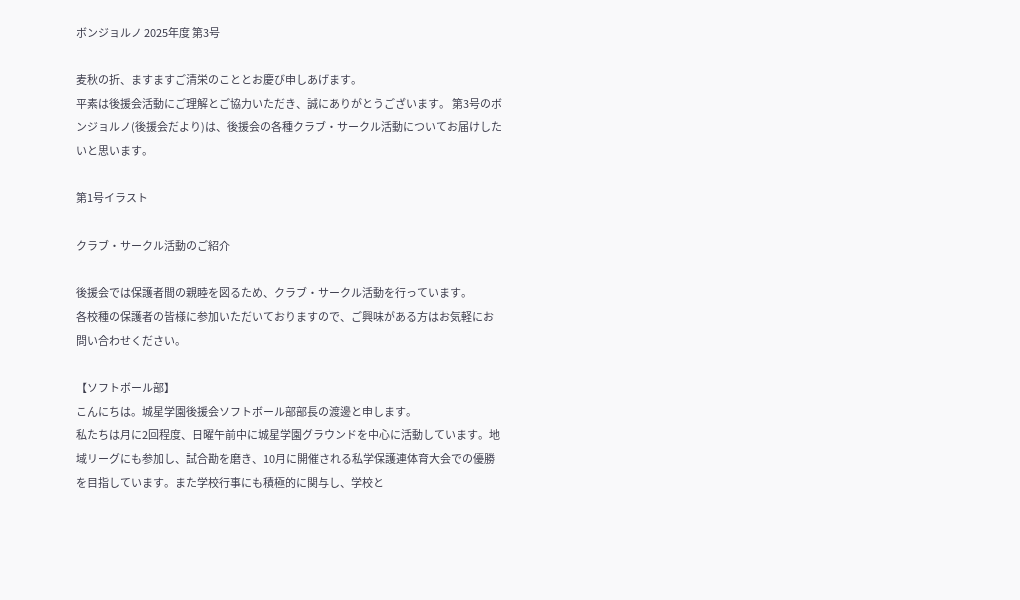ボンジョルノ 2025年度 第3号

麦秋の折、ますますご清栄のこととお慶び申しあげます。
平素は後援会活動にご理解とご協力いただき、誠にありがとうございます。 第3号のボンジョルノ(後援会だより)は、後援会の各種クラブ・サークル活動についてお届けしたいと思います。

第1号イラスト

クラブ・サークル活動のご紹介

後援会では保護者間の親睦を図るため、クラブ・サークル活動を行っています。
各校種の保護者の皆様に参加いただいておりますので、ご興味がある方はお気軽にお問い合わせください。

【ソフトボール部】
こんにちは。城星学園後援会ソフトボール部部長の渡邊と申します。
私たちは月に2回程度、日曜午前中に城星学園グラウンドを中心に活動しています。地域リーグにも参加し、試合勘を磨き、10月に開催される私学保護連体育大会での優勝を目指しています。また学校行事にも積極的に関与し、学校と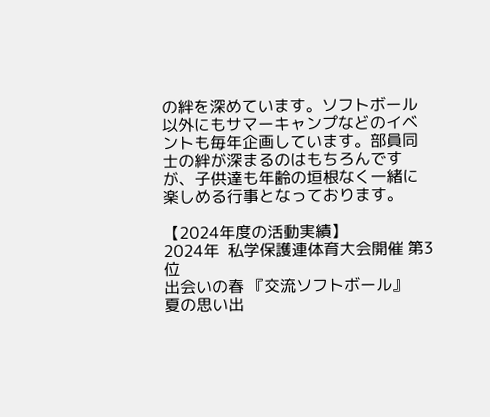の絆を深めています。ソフトボール以外にもサマーキャンプなどのイベントも毎年企画しています。部員同士の絆が深まるのはもちろんですが、子供達も年齢の垣根なく一緒に楽しめる行事となっております。

【2024年度の活動実績】
2024年  私学保護連体育大会開催 第3位
出会いの春 『交流ソフトボール』
夏の思い出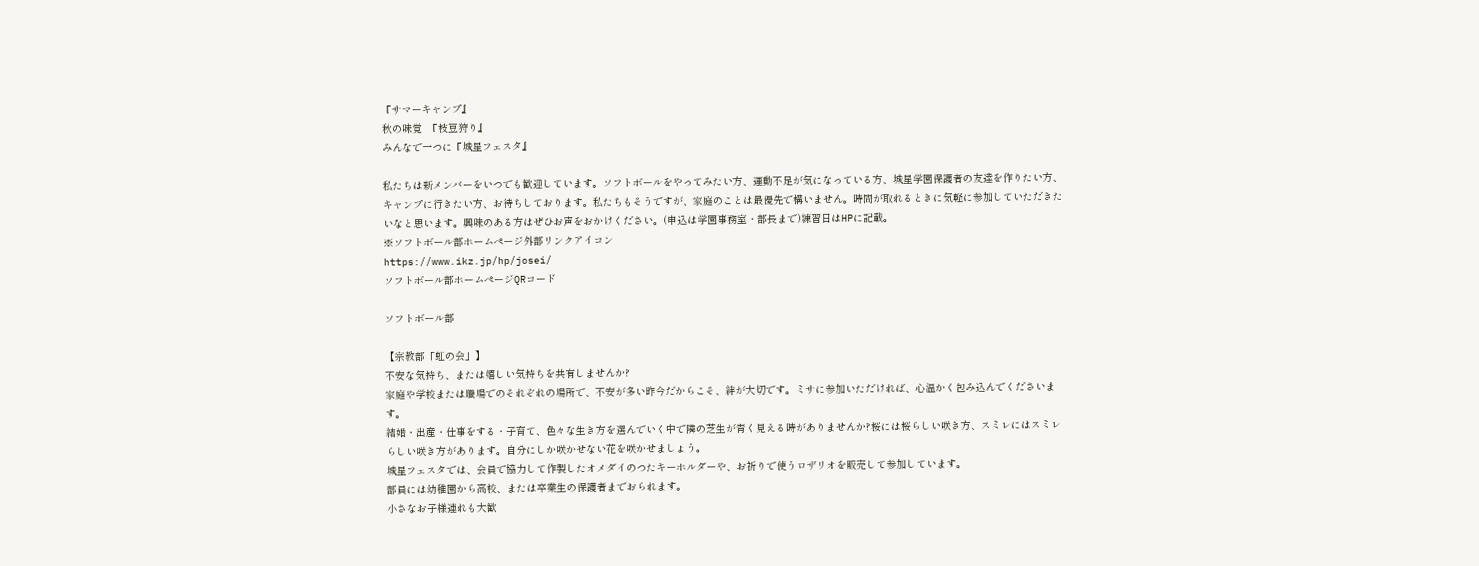『サマーキャンプ』
秋の味覚  『枝豆狩り』
みんなで一つに『城星フェスタ』

私たちは新メンバーをいつでも歓迎しています。ソフトボールをやってみたい方、運動不足が気になっている方、城星学園保護者の友達を作りたい方、キャンプに行きたい方、お待ちしております。私たちもそうですが、家庭のことは最優先で構いません。時間が取れるときに気軽に参加していただきたいなと思います。興味のある方はぜひお声をおかけください。(申込は学園事務室・部長まで)練習日はHPに記載。
※ソフトボール部ホームぺージ外部リンクアイコン
https://www.ikz.jp/hp/josei/
ソフトボール部ホームぺージQRコード

ソフトボール部

【宗教部「虹の会」】
不安な気持ち、または嬉しい気持ちを共有しませんか?
家庭や学校または職場でのそれぞれの場所で、不安が多い昨今だからこそ、絆が大切です。ミサに参加いただければ、心温かく包み込んでくださいます。
結婚・出産・仕事をする・子育て、色々な生き方を選んでいく中で隣の芝生が青く見える時がありませんか?桜には桜らしい咲き方、スミレにはスミレらしい咲き方があります。自分にしか咲かせない花を咲かせましょう。
城星フェスタでは、会員で協力して作製したオメダイのつたキーホルダーや、お祈りで使うロザリオを販売して参加しています。
部員には幼稚園から高校、または卒業生の保護者までおられます。
小さなお子様連れも大歓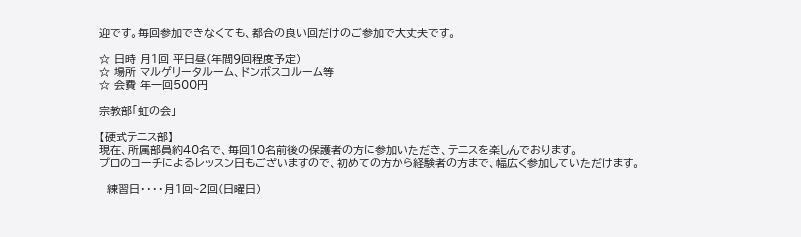迎です。毎回参加できなくても、都合の良い回だけのご参加で大丈夫です。

☆ 日時 月1回 平日昼(年間9回程度予定)
☆ 場所 マルゲリータルーム、ドンボスコルーム等
☆ 会費 年一回500円

宗教部「虹の会」

【硬式テニス部】
現在、所属部員約40名で、毎回10名前後の保護者の方に参加いただき、テニスを楽しんでおります。
プロのコーチによるレッスン日もございますので、初めての方から経験者の方まで、幅広く参加していただけます。

  練習日・・・・月1回~2回(日曜日)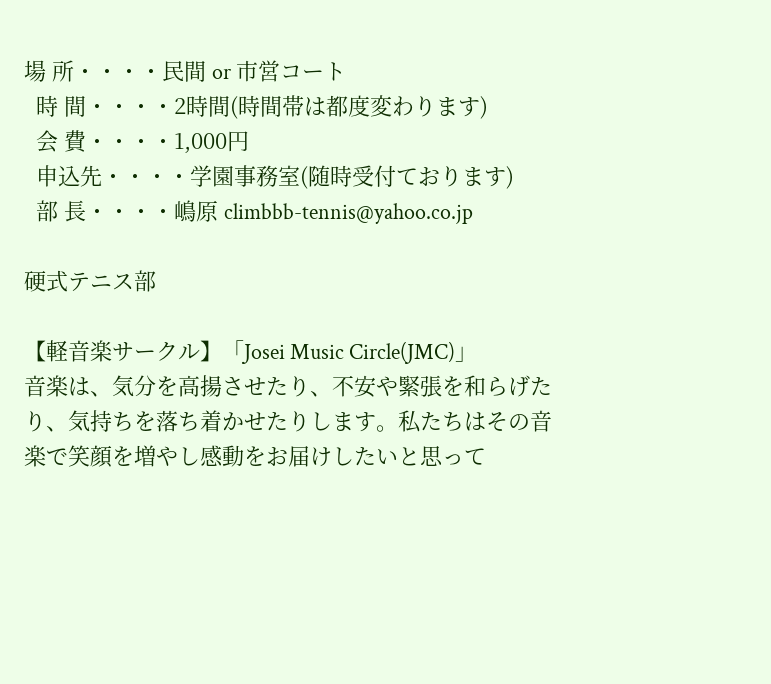場 所・・・・民間 or 市営コート
  時 間・・・・2時間(時間帯は都度変わります)
  会 費・・・・1,000円
  申込先・・・・学園事務室(随時受付ております)
  部 長・・・・嶋原 climbbb-tennis@yahoo.co.jp

硬式テニス部

【軽音楽サークル】「Josei Music Circle(JMC)」
音楽は、気分を高揚させたり、不安や緊張を和らげたり、気持ちを落ち着かせたりします。私たちはその音楽で笑顔を増やし感動をお届けしたいと思って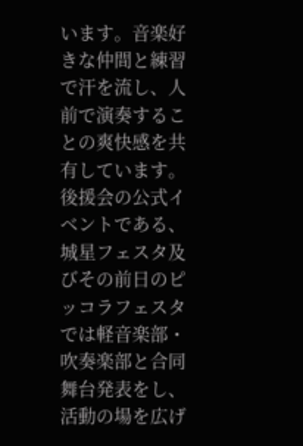います。音楽好きな仲間と練習で汗を流し、人前で演奏することの爽快感を共有しています。
後援会の公式イベントである、城星フェスタ及びその前日のピッコラフェスタでは軽音楽部・吹奏楽部と合同舞台発表をし、活動の場を広げ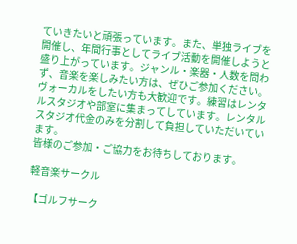ていきたいと頑張っています。また、単独ライブを開催し、年間行事としてライブ活動を開催しようと盛り上がっています。ジャンル・楽器・人数を問わず、音楽を楽しみたい方は、ぜひご参加ください。
ヴォーカルをしたい方も大歓迎です。練習はレンタルスタジオや部室に集まってしています。レンタルスタジオ代金のみを分割して負担していただいています。
皆様のご参加・ご協力をお待ちしております。

軽音楽サークル

【ゴルフサーク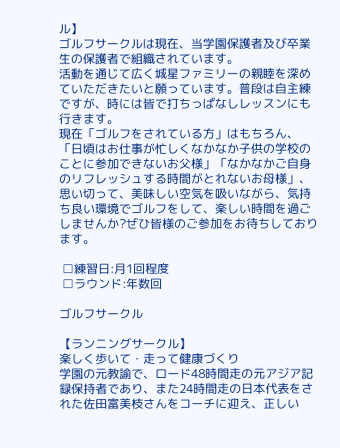ル】
ゴルフサークルは現在、当学園保護者及び卒業生の保護者で組織されています。
活動を通じて広く城星ファミリーの親睦を深めていただきたいと願っています。普段は自主練ですが、時には皆で打ちっぱなしレッスンにも行きます。
現在「ゴルフをされている方」はもちろん、「日頃はお仕事が忙しくなかなか子供の学校のことに参加できないお父様」「なかなかご自身のリフレッシュする時間がとれないお母様」、思い切って、美味しい空気を吸いながら、気持ち良い環境でゴルフをして、楽しい時間を過ごしませんか?ぜひ皆様のご参加をお待ちしております。

 □練習日:月1回程度
 □ラウンド:年数回

ゴルフサークル

【ランニングサークル】
楽しく歩いて・走って健康づくり
学園の元教諭で、ロード48時間走の元アジア記録保持者であり、また24時間走の日本代表をされた佐田富美枝さんをコーチに迎え、正しい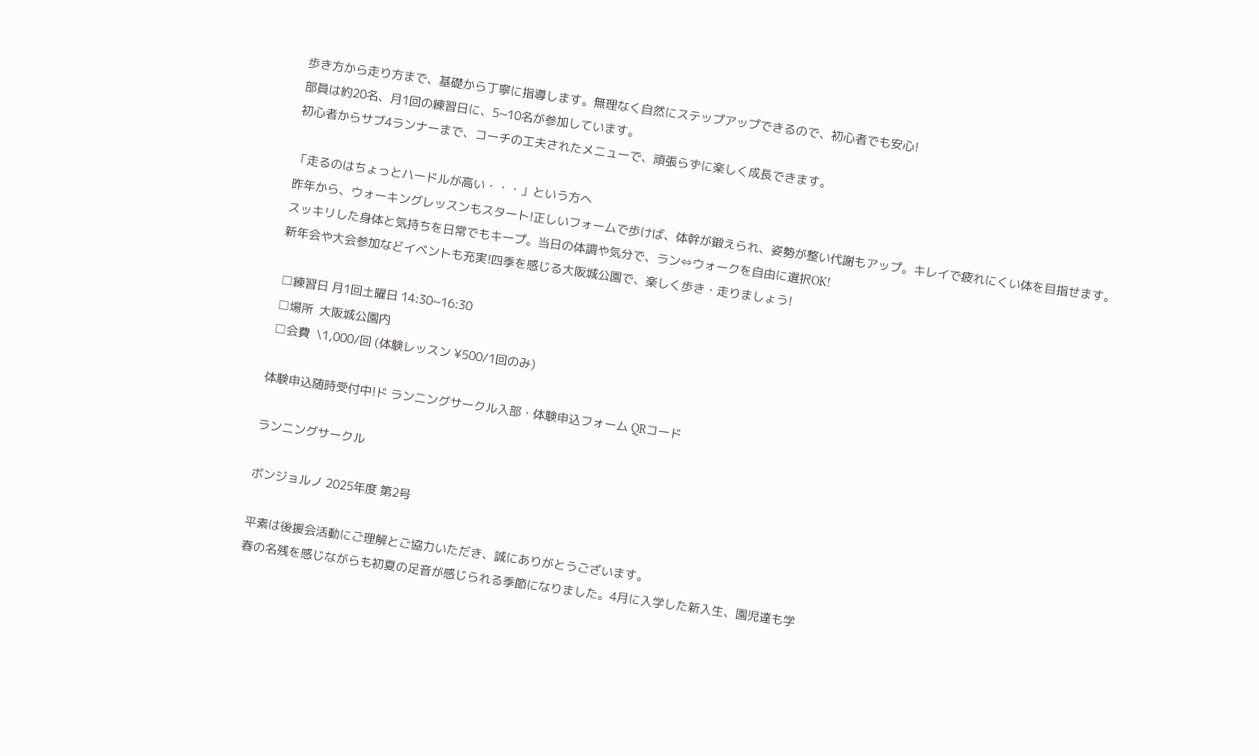歩き方から走り方まで、基礎から丁寧に指導します。無理なく自然にステップアップできるので、初心者でも安心!
部員は約20名、月1回の練習日に、5~10名が参加しています。
初心者からサブ4ランナーまで、コーチの工夫されたメニューで、頑張らずに楽しく成長できます。

「走るのはちょっとハードルが高い・・・」という方へ
昨年から、ウォーキングレッスンもスタート!正しいフォームで歩けば、体幹が鍛えられ、姿勢が整い代謝もアップ。キレイで疲れにくい体を目指せます。
スッキリした身体と気持ちを日常でもキープ。当日の体調や気分で、ラン⇔ウォークを自由に選択OK!
新年会や大会参加などイベントも充実!四季を感じる大阪城公園で、楽しく歩き・走りましょう!

 □練習日 月1回土曜日 14:30~16:30
 □場所  大阪城公園内
 □会費  \1,000/回 (体験レッスン ¥500/1回のみ)

体験申込随時受付中!ド ランニングサークル入部・体験申込フォーム QRコード

ランニングサークル

ボンジョルノ 2025年度 第2号

平素は後援会活動にご理解とご協力いただき、誠にありがとうございます。
春の名残を感じながらも初夏の足音が感じられる季節になりました。4月に入学した新入生、園児達も学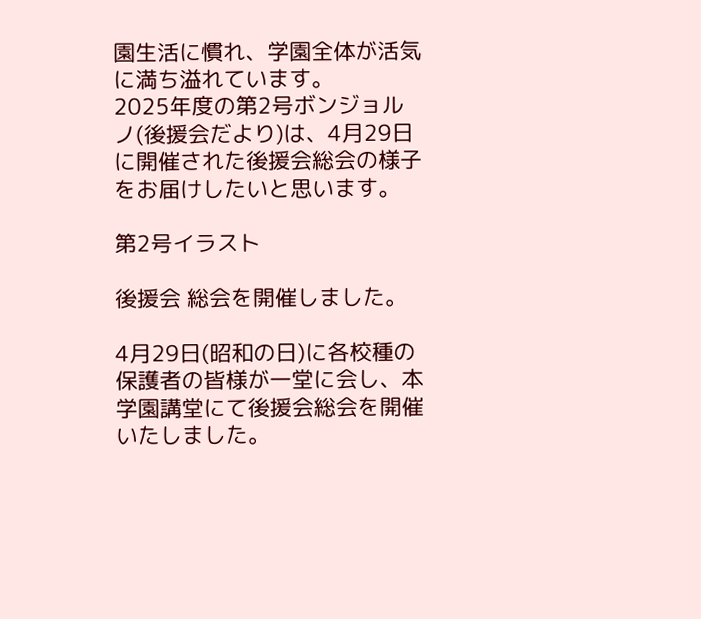園生活に慣れ、学園全体が活気に満ち溢れています。
2025年度の第2号ボンジョルノ(後援会だより)は、4月29日に開催された後援会総会の様子をお届けしたいと思います。

第2号イラスト

後援会 総会を開催しました。

4月29日(昭和の日)に各校種の保護者の皆様が一堂に会し、本学園講堂にて後援会総会を開催いたしました。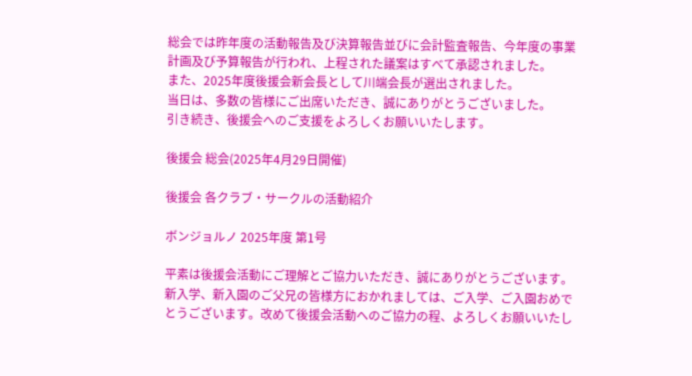総会では昨年度の活動報告及び決算報告並びに会計監査報告、今年度の事業計画及び予算報告が行われ、上程された議案はすべて承認されました。
また、2025年度後援会新会長として川端会長が選出されました。
当日は、多数の皆様にご出席いただき、誠にありがとうございました。
引き続き、後援会へのご支援をよろしくお願いいたします。

後援会 総会(2025年4月29日開催)

後援会 各クラブ・サークルの活動紹介

ボンジョルノ 2025年度 第1号

平素は後援会活動にご理解とご協力いただき、誠にありがとうございます。
新入学、新入園のご父兄の皆様方におかれましては、ご入学、ご入園おめでとうございます。改めて後援会活動へのご協力の程、よろしくお願いいたし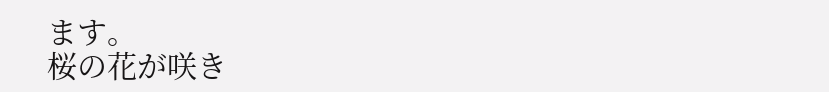ます。
桜の花が咲き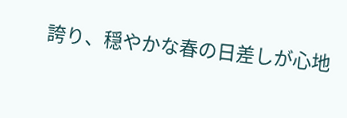誇り、穏やかな春の日差しが心地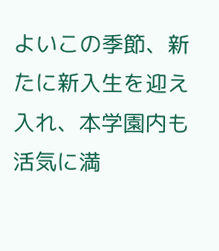よいこの季節、新たに新入生を迎え入れ、本学園内も活気に満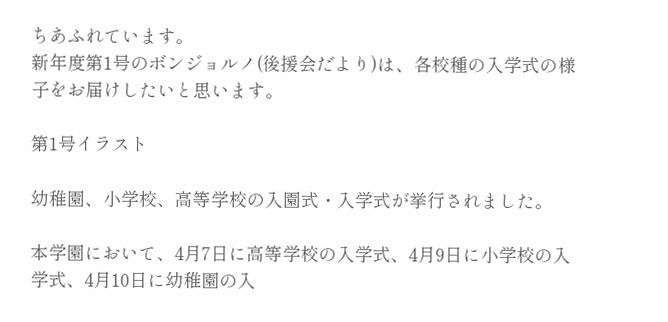ちあふれています。
新年度第1号のボンジョルノ(後援会だより)は、各校種の入学式の様子をお届けしたいと思います。

第1号イラスト

幼稚園、小学校、高等学校の入園式・入学式が挙行されました。

本学園において、4月7日に高等学校の入学式、4月9日に小学校の入学式、4月10日に幼稚園の入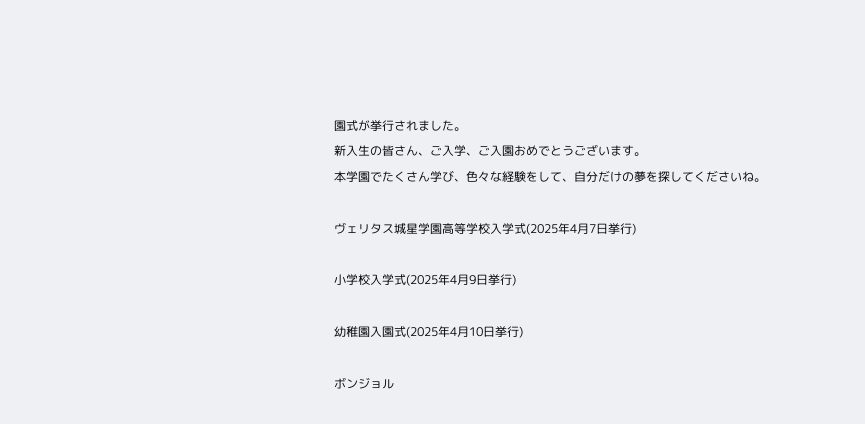園式が挙行されました。
新入生の皆さん、ご入学、ご入園おめでとうございます。
本学園でたくさん学び、色々な経験をして、自分だけの夢を探してくださいね。

ヴェリタス城星学園高等学校入学式(2025年4月7日挙行)

小学校入学式(2025年4月9日挙行)

幼稚園入園式(2025年4月10日挙行)

ボンジョル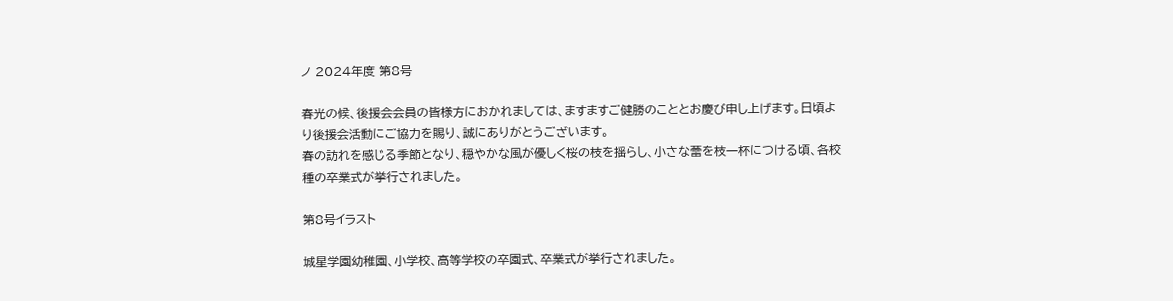ノ 2024年度 第8号

春光の候、後援会会員の皆様方におかれましては、ますますご健勝のこととお慶び申し上げます。日頃より後援会活動にご協力を賜り、誠にありがとうございます。
春の訪れを感じる季節となり、穏やかな風が優しく桜の枝を揺らし、小さな蕾を枝一杯につける頃、各校種の卒業式が挙行されました。

第8号イラスト

城星学園幼稚園、小学校、高等学校の卒園式、卒業式が挙行されました。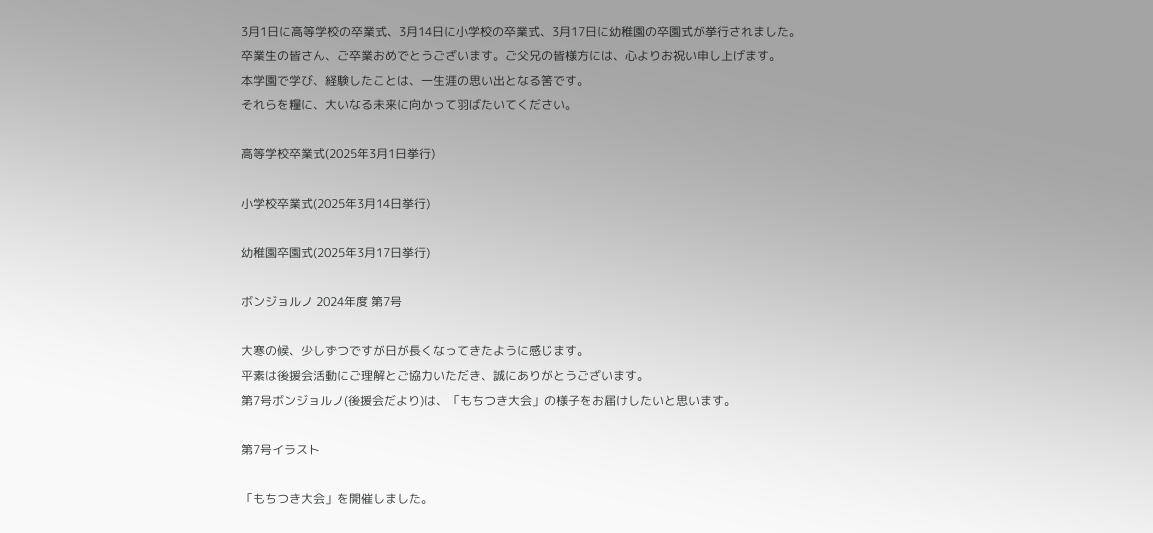3月1日に高等学校の卒業式、3月14日に小学校の卒業式、3月17日に幼稚園の卒園式が挙行されました。
卒業生の皆さん、ご卒業おめでとうございます。ご父兄の皆様方には、心よりお祝い申し上げます。
本学園で学び、経験したことは、一生涯の思い出となる筈です。
それらを糧に、大いなる未来に向かって羽ばたいてください。

高等学校卒業式(2025年3月1日挙行)

小学校卒業式(2025年3月14日挙行)

幼稚園卒園式(2025年3月17日挙行)

ボンジョルノ 2024年度 第7号

大寒の候、少しずつですが日が長くなってきたように感じます。
平素は後援会活動にご理解とご協力いただき、誠にありがとうございます。
第7号ボンジョルノ(後援会だより)は、「もちつき大会」の様子をお届けしたいと思います。

第7号イラスト

「もちつき大会」を開催しました。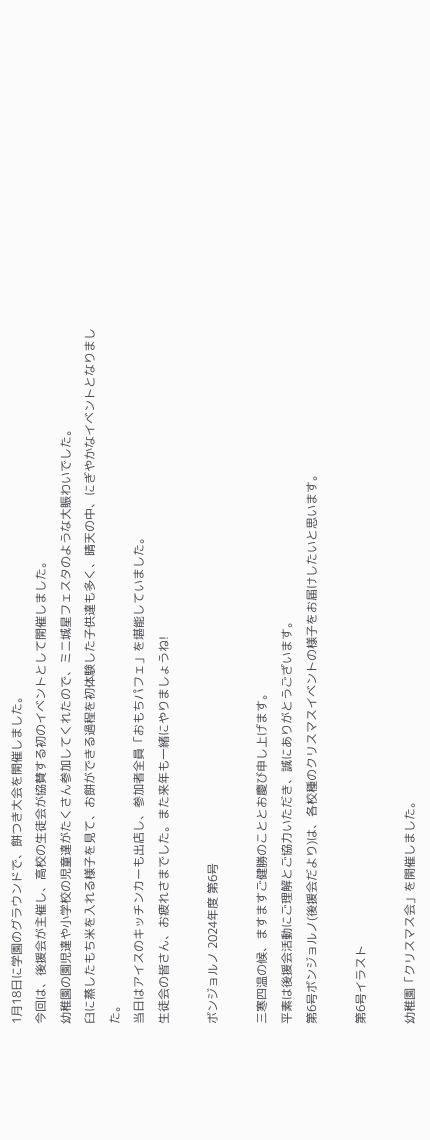1月18日に学園のグラウンドで、餅つき大会を開催しました。
今回は、後援会が主催し、高校の生徒会が協賛する初のイベントとして開催しました。
幼稚園の園児達や小学校の児童達がたくさん参加してくれたので、ミニ城星フェスタのような大賑わいでした。
臼に蒸したもち米を入れる様子を見て、お餅ができる過程を初体験した子供達も多く、晴天の中、にぎやかなイベントとなりました。
当日はアイスのキッチンカーも出店し、参加者全員「おもちパフェ」を堪能していました。
生徒会の皆さん、お疲れさまでした。また来年も一緒にやりましょうね!

ボンジョルノ 2024年度 第6号

三寒四温の候、ますますご健勝のこととお慶び申し上げます。
平素は後援会活動にご理解とご協力いただき、誠にありがとうございます。
第6号ボンジョルノ(後援会だより)は、各校種のクリスマスイベントの様子をお届けしたいと思います。

第6号イラスト

幼稚園「クリスマス会」を開催しました。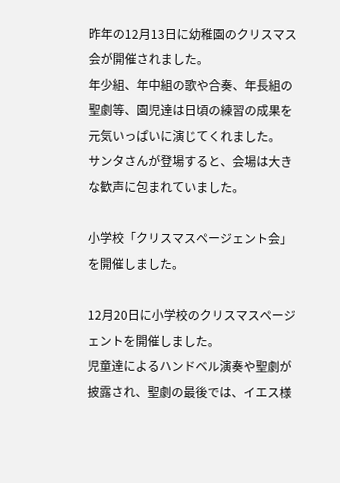昨年の12月13日に幼稚園のクリスマス会が開催されました。
年少組、年中組の歌や合奏、年長組の聖劇等、園児達は日頃の練習の成果を元気いっぱいに演じてくれました。
サンタさんが登場すると、会場は大きな歓声に包まれていました。

小学校「クリスマスページェント会」を開催しました。

12月20日に小学校のクリスマスページェントを開催しました。
児童達によるハンドベル演奏や聖劇が披露され、聖劇の最後では、イエス様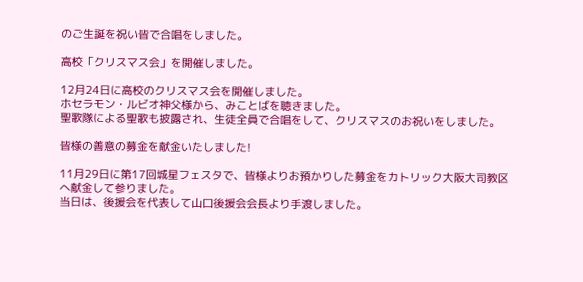のご生誕を祝い皆で合唱をしました。

高校「クリスマス会」を開催しました。

12月24日に高校のクリスマス会を開催しました。
ホセラモン・ルビオ神父様から、みことばを聴きました。
聖歌隊による聖歌も披露され、生徒全員で合唱をして、クリスマスのお祝いをしました。

皆様の善意の募金を献金いたしました!

11月29日に第17回城星フェスタで、皆様よりお預かりした募金をカトリック大阪大司教区へ献金して参りました。
当日は、後援会を代表して山口後援会会長より手渡しました。